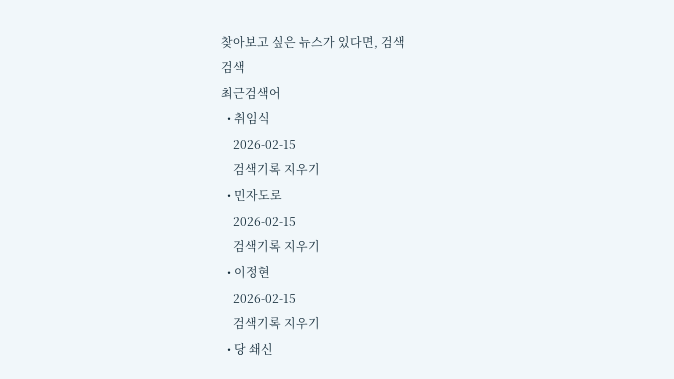찾아보고 싶은 뉴스가 있다면, 검색
검색
최근검색어
  • 취임식
    2026-02-15
    검색기록 지우기
  • 민자도로
    2026-02-15
    검색기록 지우기
  • 이정현
    2026-02-15
    검색기록 지우기
  • 당 쇄신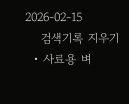2026-02-15
    검색기록 지우기
  • 사료용 벼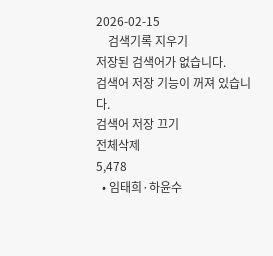2026-02-15
    검색기록 지우기
저장된 검색어가 없습니다.
검색어 저장 기능이 꺼져 있습니다.
검색어 저장 끄기
전체삭제
5,478
  • 임태희·하윤수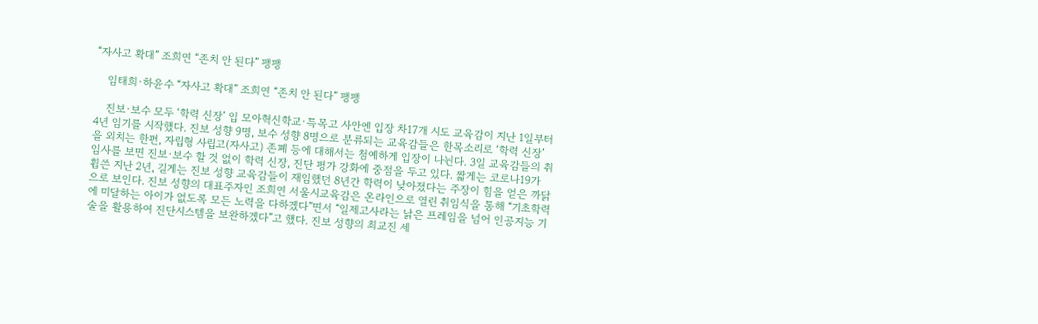“자사고 확대” 조희연 “존치 안 된다” 팽팽

    임태희·하윤수 “자사고 확대” 조희연 “존치 안 된다” 팽팽

    진보·보수 모두 ‘학력 신장’ 입 모아혁신학교·특목고 사안엔 입장 차17개 시도 교육감이 지난 1일부터 4년 임기를 시작했다. 진보 성향 9명, 보수 성향 8명으로 분류되는 교육감들은 한목소리로 ‘학력 신장’을 외치는 한편, 자립형 사립고(자사고) 존폐 등에 대해서는 첨예하게 입장이 나뉜다. 3일 교육감들의 취임사를 보면 진보·보수 할 것 없이 학력 신장, 진단 평가 강화에 중점을 두고 있다. 짧게는 코로나19가 휩쓴 지난 2년, 길게는 진보 성향 교육감들이 재임했던 8년간 학력이 낮아졌다는 주장이 힘을 얻은 까닭으로 보인다. 진보 성향의 대표주자인 조희연 서울시교육감은 온라인으로 열린 취임식을 통해 “기초학력에 미달하는 아이가 없도록 모든 노력을 다하겠다”면서 “일제고사라는 낡은 프레임을 넘어 인공지능 기술을 활용하여 진단시스템을 보완하겠다”고 했다. 진보 성향의 최교진 세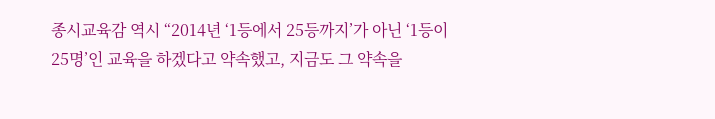종시교육감 역시 “2014년 ‘1등에서 25등까지’가 아닌 ‘1등이 25명’인 교육을 하겠다고 약속했고, 지금도 그 약속을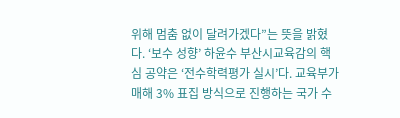위해 멈춤 없이 달려가겠다”는 뜻을 밝혔다. ‘보수 성향’ 하윤수 부산시교육감의 핵심 공약은 ‘전수학력평가 실시’다. 교육부가 매해 3% 표집 방식으로 진행하는 국가 수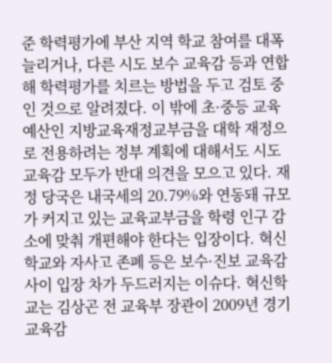준 학력평가에 부산 지역 학교 참여를 대폭 늘리거나, 다른 시도 보수 교육감 등과 연합해 학력평가를 치르는 방법을 두고 검토 중인 것으로 알려졌다. 이 밖에 초·중등 교육 예산인 지방교육재정교부금을 대학 재정으로 전용하려는 정부 계획에 대해서도 시도 교육감 모두가 반대 의견을 모으고 있다. 재정 당국은 내국세의 20.79%와 연동돼 규모가 커지고 있는 교육교부금을 학령 인구 감소에 맞춰 개편해야 한다는 입장이다. 혁신학교와 자사고 존폐 등은 보수·진보 교육감 사이 입장 차가 두드러지는 이슈다. 혁신학교는 김상곤 전 교육부 장관이 2009년 경기교육감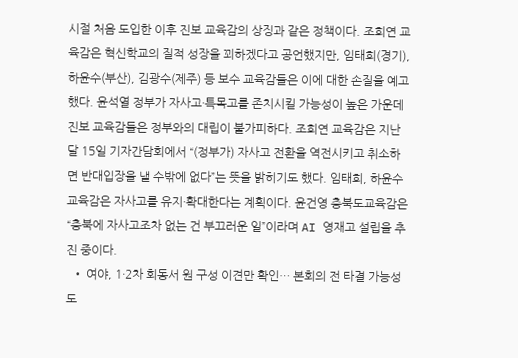시절 처음 도입한 이후 진보 교육감의 상징과 같은 정책이다. 조희연 교육감은 혁신학교의 질적 성장을 꾀하겠다고 공언했지만, 임태희(경기), 하윤수(부산), 김광수(제주) 등 보수 교육감들은 이에 대한 손질을 예고했다. 윤석열 정부가 자사고·특목고를 존치시킬 가능성이 높은 가운데 진보 교육감들은 정부와의 대립이 불가피하다. 조희연 교육감은 지난달 15일 기자간담회에서 “(정부가) 자사고 전환을 역전시키고 취소하면 반대입장을 낼 수밖에 없다”는 뜻을 밝히기도 했다. 임태희, 하윤수 교육감은 자사고를 유지·확대한다는 계획이다. 윤건영 충북도교육감은 “충북에 자사고조차 없는 건 부끄러운 일”이라며 AI 영재고 설립을 추진 중이다.
  • 여야, 1·2차 회동서 원 구성 이견만 확인… 본회의 전 타결 가능성도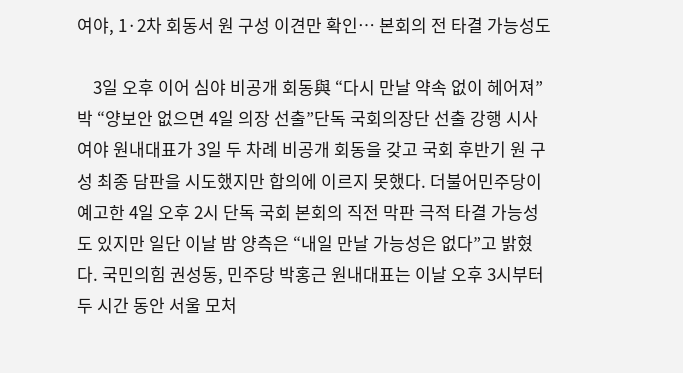여야, 1·2차 회동서 원 구성 이견만 확인… 본회의 전 타결 가능성도

    3일 오후 이어 심야 비공개 회동與 “다시 만날 약속 없이 헤어져”박 “양보안 없으면 4일 의장 선출”단독 국회의장단 선출 강행 시사여야 원내대표가 3일 두 차례 비공개 회동을 갖고 국회 후반기 원 구성 최종 담판을 시도했지만 합의에 이르지 못했다. 더불어민주당이 예고한 4일 오후 2시 단독 국회 본회의 직전 막판 극적 타결 가능성도 있지만 일단 이날 밤 양측은 “내일 만날 가능성은 없다”고 밝혔다. 국민의힘 권성동, 민주당 박홍근 원내대표는 이날 오후 3시부터 두 시간 동안 서울 모처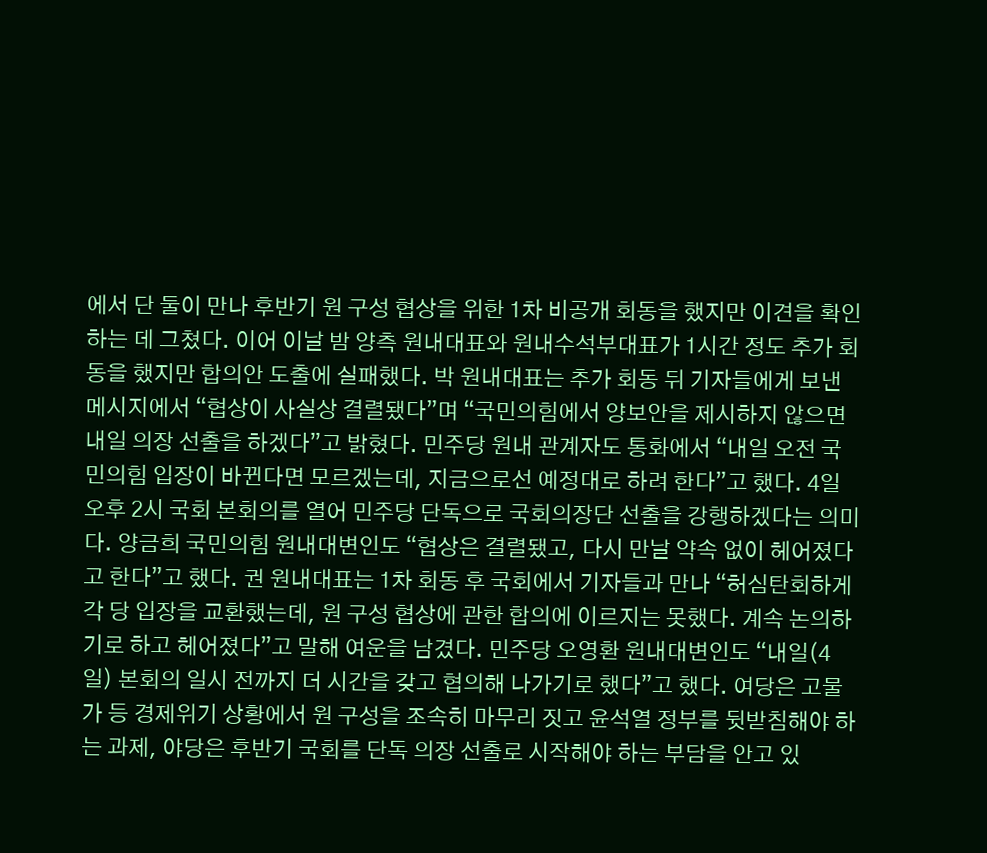에서 단 둘이 만나 후반기 원 구성 협상을 위한 1차 비공개 회동을 했지만 이견을 확인하는 데 그쳤다. 이어 이날 밤 양측 원내대표와 원내수석부대표가 1시간 정도 추가 회동을 했지만 합의안 도출에 실패했다. 박 원내대표는 추가 회동 뒤 기자들에게 보낸 메시지에서 “협상이 사실상 결렬됐다”며 “국민의힘에서 양보안을 제시하지 않으면 내일 의장 선출을 하겠다”고 밝혔다. 민주당 원내 관계자도 통화에서 “내일 오전 국민의힘 입장이 바뀐다면 모르겠는데, 지금으로선 예정대로 하려 한다”고 했다. 4일 오후 2시 국회 본회의를 열어 민주당 단독으로 국회의장단 선출을 강행하겠다는 의미다. 양금희 국민의힘 원내대변인도 “협상은 결렬됐고, 다시 만날 약속 없이 헤어졌다고 한다”고 했다. 권 원내대표는 1차 회동 후 국회에서 기자들과 만나 “허심탄회하게 각 당 입장을 교환했는데, 원 구성 협상에 관한 합의에 이르지는 못했다. 계속 논의하기로 하고 헤어졌다”고 말해 여운을 남겼다. 민주당 오영환 원내대변인도 “내일(4일) 본회의 일시 전까지 더 시간을 갖고 협의해 나가기로 했다”고 했다. 여당은 고물가 등 경제위기 상황에서 원 구성을 조속히 마무리 짓고 윤석열 정부를 뒷받침해야 하는 과제, 야당은 후반기 국회를 단독 의장 선출로 시작해야 하는 부담을 안고 있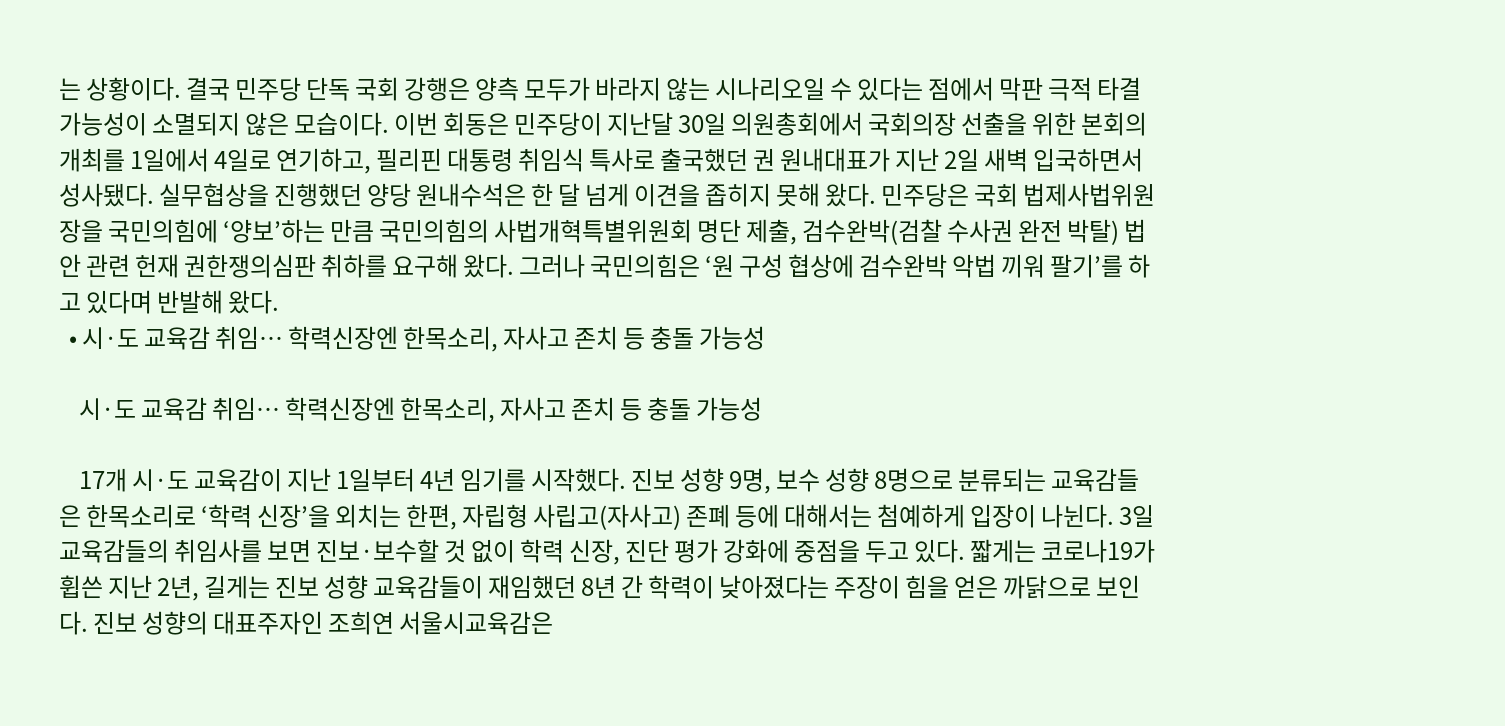는 상황이다. 결국 민주당 단독 국회 강행은 양측 모두가 바라지 않는 시나리오일 수 있다는 점에서 막판 극적 타결 가능성이 소멸되지 않은 모습이다. 이번 회동은 민주당이 지난달 30일 의원총회에서 국회의장 선출을 위한 본회의 개최를 1일에서 4일로 연기하고, 필리핀 대통령 취임식 특사로 출국했던 권 원내대표가 지난 2일 새벽 입국하면서 성사됐다. 실무협상을 진행했던 양당 원내수석은 한 달 넘게 이견을 좁히지 못해 왔다. 민주당은 국회 법제사법위원장을 국민의힘에 ‘양보’하는 만큼 국민의힘의 사법개혁특별위원회 명단 제출, 검수완박(검찰 수사권 완전 박탈) 법안 관련 헌재 권한쟁의심판 취하를 요구해 왔다. 그러나 국민의힘은 ‘원 구성 협상에 검수완박 악법 끼워 팔기’를 하고 있다며 반발해 왔다.
  • 시·도 교육감 취임… 학력신장엔 한목소리, 자사고 존치 등 충돌 가능성

    시·도 교육감 취임… 학력신장엔 한목소리, 자사고 존치 등 충돌 가능성

    17개 시·도 교육감이 지난 1일부터 4년 임기를 시작했다. 진보 성향 9명, 보수 성향 8명으로 분류되는 교육감들은 한목소리로 ‘학력 신장’을 외치는 한편, 자립형 사립고(자사고) 존폐 등에 대해서는 첨예하게 입장이 나뉜다. 3일 교육감들의 취임사를 보면 진보·보수할 것 없이 학력 신장, 진단 평가 강화에 중점을 두고 있다. 짧게는 코로나19가 휩쓴 지난 2년, 길게는 진보 성향 교육감들이 재임했던 8년 간 학력이 낮아졌다는 주장이 힘을 얻은 까닭으로 보인다. 진보 성향의 대표주자인 조희연 서울시교육감은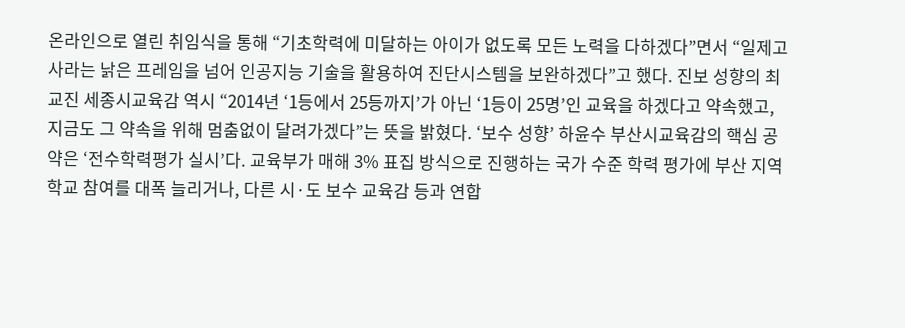온라인으로 열린 취임식을 통해 “기초학력에 미달하는 아이가 없도록 모든 노력을 다하겠다”면서 “일제고사라는 낡은 프레임을 넘어 인공지능 기술을 활용하여 진단시스템을 보완하겠다”고 했다. 진보 성향의 최교진 세종시교육감 역시 “2014년 ‘1등에서 25등까지’가 아닌 ‘1등이 25명’인 교육을 하겠다고 약속했고, 지금도 그 약속을 위해 멈춤없이 달려가겠다”는 뜻을 밝혔다. ‘보수 성향’ 하윤수 부산시교육감의 핵심 공약은 ‘전수학력평가 실시’다. 교육부가 매해 3% 표집 방식으로 진행하는 국가 수준 학력 평가에 부산 지역 학교 참여를 대폭 늘리거나, 다른 시·도 보수 교육감 등과 연합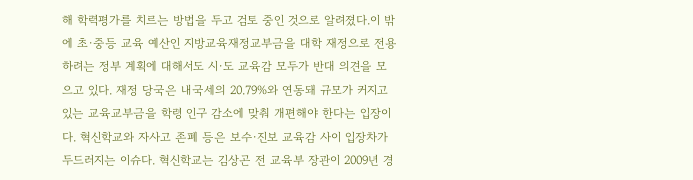해 학력평가를 치르는 방법을 두고 검토 중인 것으로 알려졌다.이 밖에 초·중등 교육 예산인 지방교육재정교부금을 대학 재정으로 전용하려는 정부 계획에 대해서도 시·도 교육감 모두가 반대 의견을 모으고 있다. 재정 당국은 내국세의 20.79%와 연동돼 규모가 커지고 있는 교육교부금을 학령 인구 감소에 맞춰 개편해야 한다는 입장이다. 혁신학교와 자사고 존폐 등은 보수·진보 교육감 사이 입장차가 두드러지는 이슈다. 혁신학교는 김상곤 전 교육부 장관이 2009년 경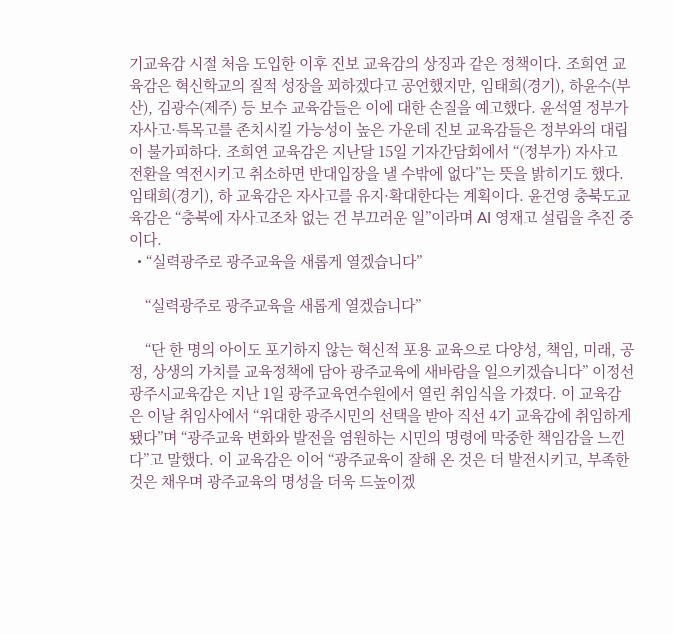기교육감 시절 처음 도입한 이후 진보 교육감의 상징과 같은 정책이다. 조희연 교육감은 혁신학교의 질적 성장을 꾀하겠다고 공언했지만, 임태희(경기), 하윤수(부산), 김광수(제주) 등 보수 교육감들은 이에 대한 손질을 예고했다. 윤석열 정부가 자사고·특목고를 존치시킬 가능성이 높은 가운데 진보 교육감들은 정부와의 대립이 불가피하다. 조희연 교육감은 지난달 15일 기자간담회에서 “(정부가) 자사고 전환을 역전시키고 취소하면 반대입장을 낼 수밖에 없다”는 뜻을 밝히기도 했다. 임태희(경기), 하 교육감은 자사고를 유지·확대한다는 계획이다. 윤건영 충북도교육감은 “충북에 자사고조차 없는 건 부끄러운 일”이라며 AI 영재고 설립을 추진 중이다.
  • “실력광주로 광주교육을 새롭게 열겠습니다”

    “실력광주로 광주교육을 새롭게 열겠습니다”

    “단 한 명의 아이도 포기하지 않는 혁신적 포용 교육으로 다양성, 책임, 미래, 공정, 상생의 가치를 교육정책에 담아 광주교육에 새바람을 일으키겠습니다” 이정선 광주시교육감은 지난 1일 광주교육연수원에서 열린 취임식을 가졌다. 이 교육감은 이날 취임사에서 “위대한 광주시민의 선택을 받아 직선 4기 교육감에 취임하게 됐다”며 “광주교육 변화와 발전을 염원하는 시민의 명령에 막중한 책임감을 느낀다”고 말했다. 이 교육감은 이어 “광주교육이 잘해 온 것은 더 발전시키고, 부족한 것은 채우며 광주교육의 명성을 더욱 드높이겠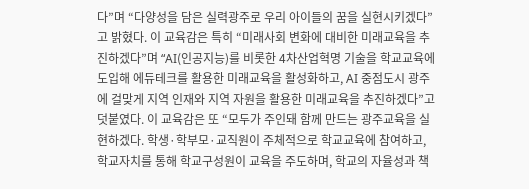다”며 “다양성을 담은 실력광주로 우리 아이들의 꿈을 실현시키겠다”고 밝혔다. 이 교육감은 특히 “미래사회 변화에 대비한 미래교육을 추진하겠다”며 “AI(인공지능)를 비롯한 4차산업혁명 기술을 학교교육에 도입해 에듀테크를 활용한 미래교육을 활성화하고, AI 중점도시 광주에 걸맞게 지역 인재와 지역 자원을 활용한 미래교육을 추진하겠다”고 덧붙였다. 이 교육감은 또 “모두가 주인돼 함께 만드는 광주교육을 실현하겠다. 학생·학부모·교직원이 주체적으로 학교교육에 참여하고, 학교자치를 통해 학교구성원이 교육을 주도하며, 학교의 자율성과 책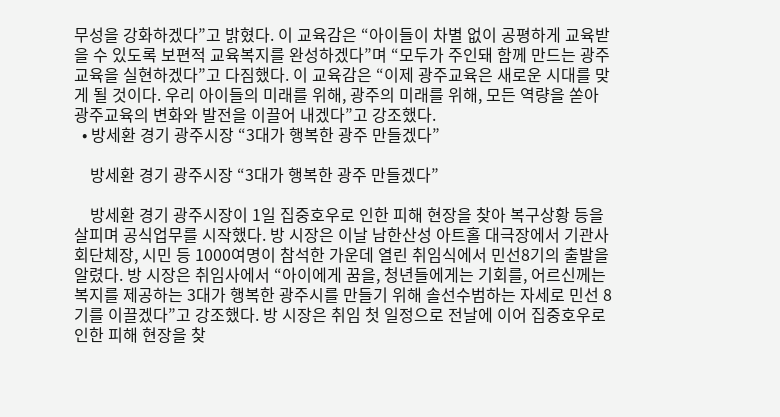무성을 강화하겠다”고 밝혔다. 이 교육감은 “아이들이 차별 없이 공평하게 교육받을 수 있도록 보편적 교육복지를 완성하겠다”며 “모두가 주인돼 함께 만드는 광주교육을 실현하겠다”고 다짐했다. 이 교육감은 “이제 광주교육은 새로운 시대를 맞게 될 것이다. 우리 아이들의 미래를 위해, 광주의 미래를 위해, 모든 역량을 쏟아 광주교육의 변화와 발전을 이끌어 내겠다”고 강조했다.
  • 방세환 경기 광주시장 “3대가 행복한 광주 만들겠다”

    방세환 경기 광주시장 “3대가 행복한 광주 만들겠다”

    방세환 경기 광주시장이 1일 집중호우로 인한 피해 현장을 찾아 복구상황 등을 살피며 공식업무를 시작했다. 방 시장은 이날 남한산성 아트홀 대극장에서 기관사회단체장, 시민 등 1000여명이 참석한 가운데 열린 취임식에서 민선8기의 출발을 알렸다. 방 시장은 취임사에서 “아이에게 꿈을, 청년들에게는 기회를, 어르신께는 복지를 제공하는 3대가 행복한 광주시를 만들기 위해 솔선수범하는 자세로 민선 8기를 이끌겠다”고 강조했다. 방 시장은 취임 첫 일정으로 전날에 이어 집중호우로 인한 피해 현장을 찾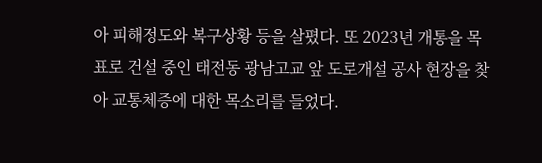아 피해정도와 복구상황 등을 살폈다. 또 2023년 개통을 목표로 건설 중인 태전동 광남고교 앞 도로개설 공사 현장을 찾아 교통체증에 대한 목소리를 들었다.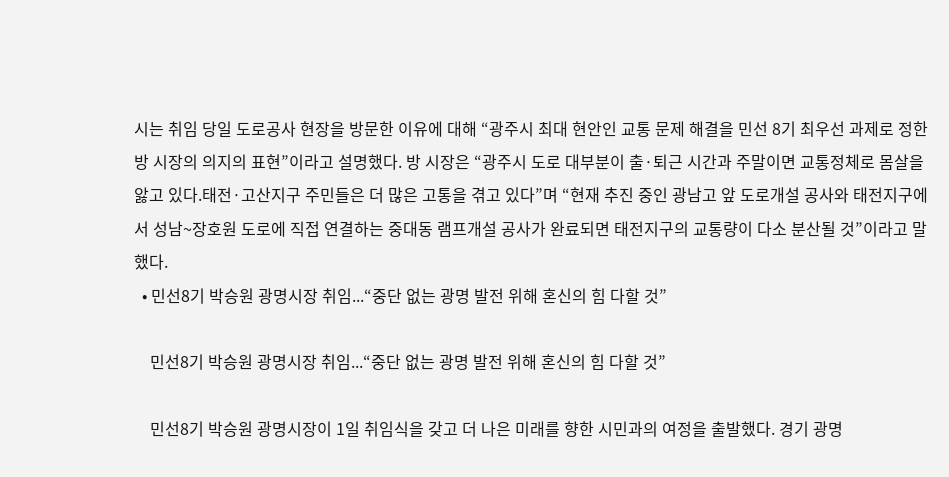시는 취임 당일 도로공사 현장을 방문한 이유에 대해 “광주시 최대 현안인 교통 문제 해결을 민선 8기 최우선 과제로 정한 방 시장의 의지의 표현”이라고 설명했다. 방 시장은 “광주시 도로 대부분이 출·퇴근 시간과 주말이면 교통정체로 몸살을 앓고 있다.태전·고산지구 주민들은 더 많은 고통을 겪고 있다”며 “현재 추진 중인 광남고 앞 도로개설 공사와 태전지구에서 성남~장호원 도로에 직접 연결하는 중대동 램프개설 공사가 완료되면 태전지구의 교통량이 다소 분산될 것”이라고 말했다.
  • 민선8기 박승원 광명시장 취임...“중단 없는 광명 발전 위해 혼신의 힘 다할 것”

    민선8기 박승원 광명시장 취임...“중단 없는 광명 발전 위해 혼신의 힘 다할 것”

    민선8기 박승원 광명시장이 1일 취임식을 갖고 더 나은 미래를 향한 시민과의 여정을 출발했다. 경기 광명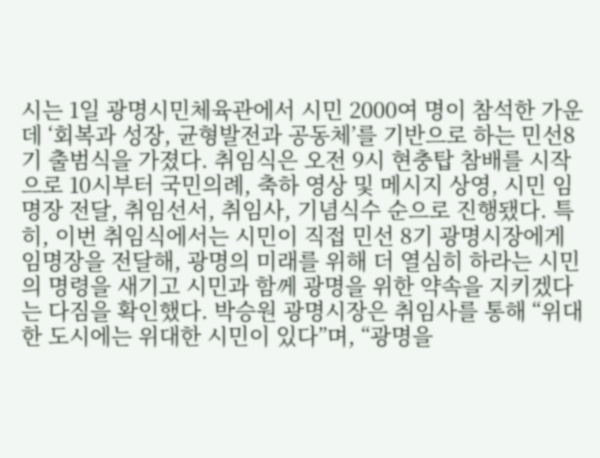시는 1일 광명시민체육관에서 시민 2000여 명이 참석한 가운데 ‘회복과 성장, 균형발전과 공동체’를 기반으로 하는 민선8기 출범식을 가졌다. 취임식은 오전 9시 현충탑 참배를 시작으로 10시부터 국민의례, 축하 영상 및 메시지 상영, 시민 임명장 전달, 취임선서, 취임사, 기념식수 순으로 진행됐다. 특히, 이번 취임식에서는 시민이 직접 민선 8기 광명시장에게 임명장을 전달해, 광명의 미래를 위해 더 열심히 하라는 시민의 명령을 새기고 시민과 함께 광명을 위한 약속을 지키겠다는 다짐을 확인했다. 박승원 광명시장은 취임사를 통해 “위대한 도시에는 위대한 시민이 있다”며, “광명을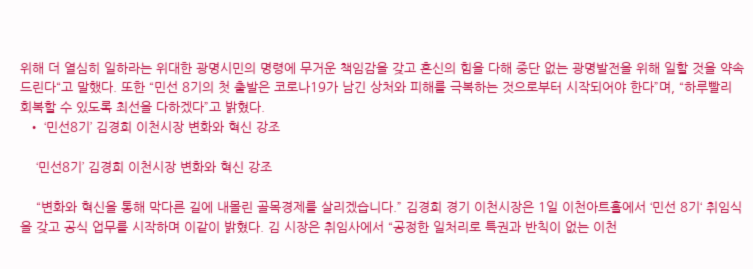위해 더 열심히 일하라는 위대한 광명시민의 명령에 무거운 책임감을 갖고 혼신의 힘을 다해 중단 없는 광명발전을 위해 일할 것을 약속드린다“고 말했다. 또한 “민선 8기의 첫 출발은 코로나19가 남긴 상처와 피해를 극복하는 것으로부터 시작되어야 한다”며, “하루빨리 회복할 수 있도록 최선을 다하겠다”고 밝혔다.
  • ‘민선8기’ 김경희 이천시장 변화와 혁신 강조

    ‘민선8기’ 김경희 이천시장 변화와 혁신 강조

    “변화와 혁신을 통해 막다른 길에 내몰린 골목경제를 살리겠습니다.” 김경희 경기 이천시장은 1일 이천아트홀에서 ‘민선 8기‘ 취임식을 갖고 공식 업무를 시작하며 이같이 밝혔다. 김 시장은 취임사에서 “공정한 일처리로 특권과 반칙이 없는 이천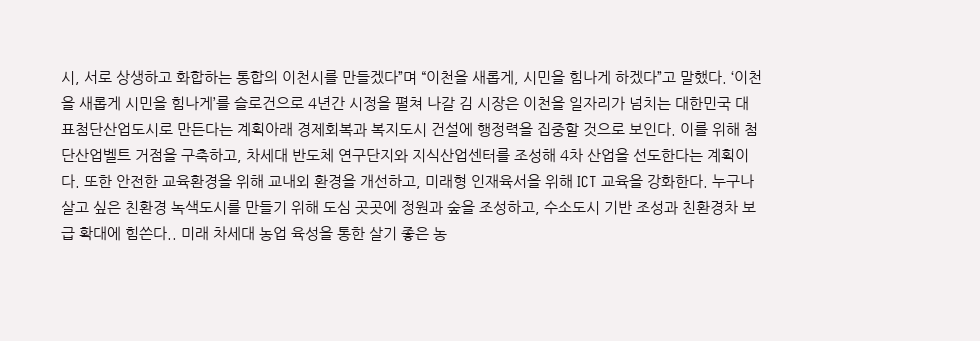시, 서로 상생하고 화합하는 통합의 이천시를 만들겠다”며 “이천을 새롭게, 시민을 힘나게 하겠다”고 말했다. ‘이천을 새롭게 시민을 힘나게’를 슬로건으로 4년간 시정을 펼쳐 나갈 김 시장은 이천을 일자리가 넘치는 대한민국 대표첨단산업도시로 만든다는 계획아래 경제회복과 복지도시 건설에 행정력을 집중할 것으로 보인다. 이를 위해 첨단산업벨트 거점을 구축하고, 차세대 반도체 연구단지와 지식산업센터를 조성해 4차 산업을 선도한다는 계획이다. 또한 안전한 교육환경을 위해 교내외 환경을 개선하고, 미래형 인재육서을 위해 ICT 교육을 강화한다. 누구나 살고 싶은 친환경 녹색도시를 만들기 위해 도심 곳곳에 정원과 숲을 조성하고, 수소도시 기반 조성과 친환경차 보급 확대에 힘쓴다.. 미래 차세대 농업 육성을 통한 살기 좋은 농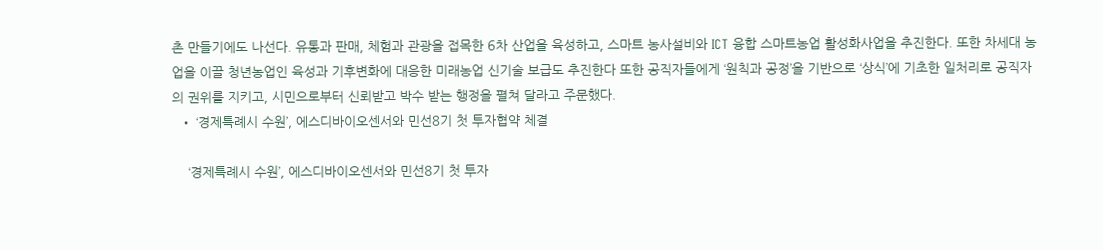촌 만들기에도 나선다. 유통과 판매, 체험과 관광을 접목한 6차 산업을 육성하고, 스마트 농사설비와 ICT 융합 스마트농업 활성화사업을 추진한다. 또한 차세대 농업을 이끌 청년농업인 육성과 기후변화에 대응한 미래농업 신기술 보급도 추진한다 또한 공직자들에게 ‘원칙과 공정’을 기반으로 ‘상식’에 기초한 일처리로 공직자의 권위를 지키고, 시민으로부터 신뢰받고 박수 받는 행정을 펼쳐 달라고 주문했다.
  • ‘경제특례시 수원’, 에스디바이오센서와 민선8기 첫 투자협약 체결

    ‘경제특례시 수원’, 에스디바이오센서와 민선8기 첫 투자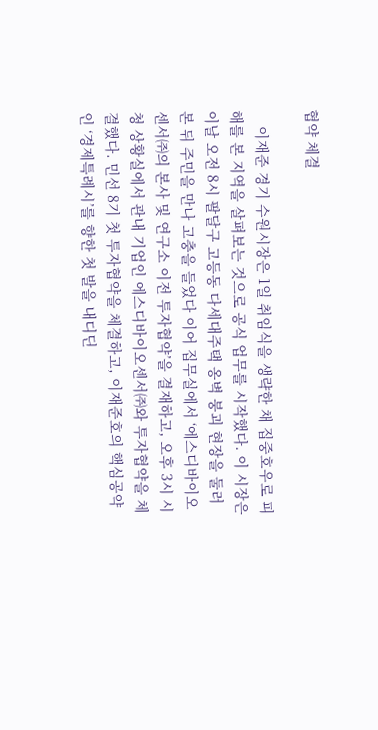협약 체결

    이재준 경기 수원시장은 1일 취임식을 생략한 채 집중호우로 피해를 본 지역을 살펴보는 것으로 공식 업무를 시작했다. 이 시장은 이날 오전 8시 팔달구 고등동 다세대주택 옹벽 붕괴 현장을 둘러본 뒤 주민을 만나 고충을 들었다 이어 집무실에서 ‘에스디바이오센서㈜의 본사 및 연구소 이전 투자협약’을 결재하고, 오후 3시 시청 상황실에서 관내 기업인 에스디바이오센서㈜와 투자협약을 체결했다. 민선 8기 첫 투자협약을 체결하고, 이재준호의 핵심공약인 ‘경제특례시’를 향한 첫 발을 내디딘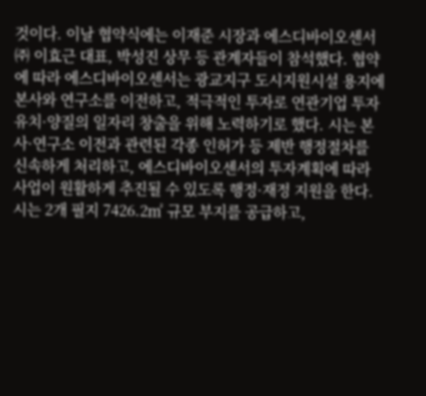것이다. 이날 협약식에는 이재준 시장과 에스디바이오센서㈜ 이효근 대표, 박성진 상무 등 관계자들이 참석했다. 협약에 따라 에스디바이오센서는 광교지구 도시지원시설 용지에 본사와 연구소를 이전하고, 적극적인 투자로 연관기업 투자유치·양질의 일자리 창출을 위해 노력하기로 했다. 시는 본사·연구소 이전과 관련된 각종 인허가 등 제반 행정절차를 신속하게 처리하고, 에스디바이오센서의 투자계획에 따라 사업이 원활하게 추진될 수 있도록 행정·재정 지원을 한다. 시는 2개 필지 7426.2㎡ 규모 부지를 공급하고,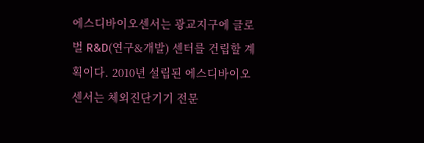에스디바이오센서는 광교지구에 글로벌 R&D(연구&개발) 센터를 건립할 계획이다. 2010년 설립된 에스디바이오센서는 체외진단기기 전문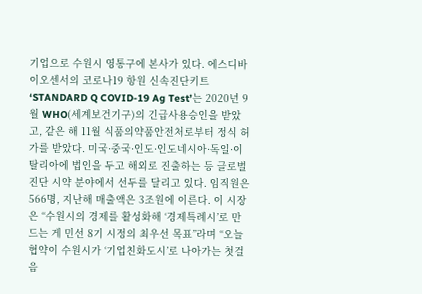기업으로 수원시 영통구에 본사가 있다. 에스디바이오센서의 코로나19 항원 신속진단키트 ‘STANDARD Q COVID-19 Ag Test’는 2020년 9월 WHO(세계보건기구)의 긴급사용승인을 받았고, 같은 해 11월 식품의약품안전처로부터 정식 허가를 받았다. 미국·중국·인도·인도네시아·독일·이탈리아에 법인을 두고 해외로 진출하는 등 글로벌 진단 시약 분야에서 선두를 달리고 있다. 임직원은 566명, 지난해 매출액은 3조원에 이른다. 이 시장은 “수원시의 경제를 활성화해 ‘경제특례시’로 만드는 게 민선 8기 시정의 최우선 목표”라며 “오늘 협약이 수원시가 ‘기업친화도시’로 나아가는 첫걸음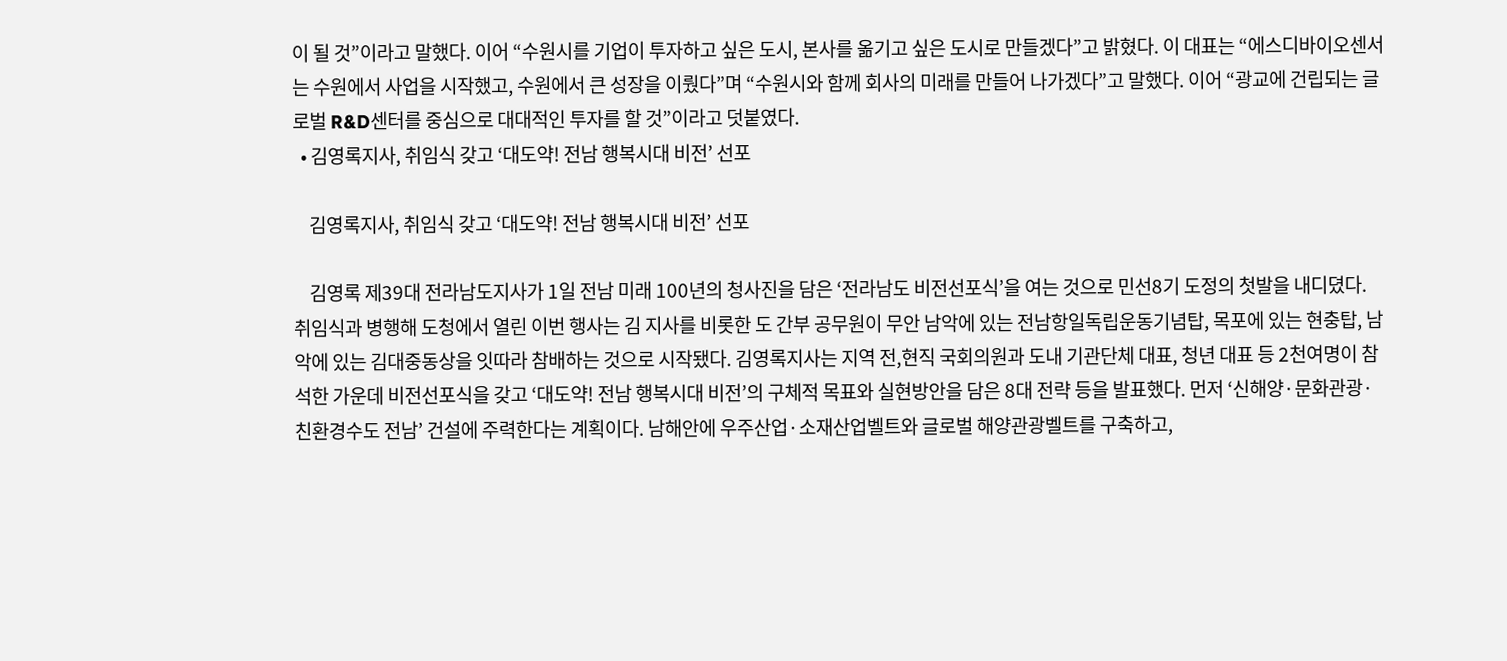이 될 것”이라고 말했다. 이어 “수원시를 기업이 투자하고 싶은 도시, 본사를 옮기고 싶은 도시로 만들겠다”고 밝혔다. 이 대표는 “에스디바이오센서는 수원에서 사업을 시작했고, 수원에서 큰 성장을 이뤘다”며 “수원시와 함께 회사의 미래를 만들어 나가겠다”고 말했다. 이어 “광교에 건립되는 글로벌 R&D센터를 중심으로 대대적인 투자를 할 것”이라고 덧붙였다.
  • 김영록지사, 취임식 갖고 ‘대도약! 전남 행복시대 비전’ 선포

    김영록지사, 취임식 갖고 ‘대도약! 전남 행복시대 비전’ 선포

    김영록 제39대 전라남도지사가 1일 전남 미래 100년의 청사진을 담은 ‘전라남도 비전선포식’을 여는 것으로 민선8기 도정의 첫발을 내디뎠다. 취임식과 병행해 도청에서 열린 이번 행사는 김 지사를 비롯한 도 간부 공무원이 무안 남악에 있는 전남항일독립운동기념탑, 목포에 있는 현충탑, 남악에 있는 김대중동상을 잇따라 참배하는 것으로 시작됐다. 김영록지사는 지역 전,현직 국회의원과 도내 기관단체 대표, 청년 대표 등 2천여명이 참석한 가운데 비전선포식을 갖고 ‘대도약! 전남 행복시대 비전’의 구체적 목표와 실현방안을 담은 8대 전략 등을 발표했다. 먼저 ‘신해양·문화관광·친환경수도 전남’ 건설에 주력한다는 계획이다. 남해안에 우주산업·소재산업벨트와 글로벌 해양관광벨트를 구축하고,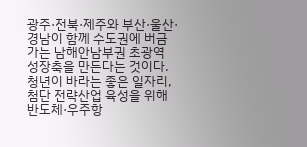광주·전북·제주와 부산·울산·경남이 함께 수도권에 버금가는 남해안남부권 초광역 성장축을 만든다는 것이다. 청년이 바라는 좋은 일자리, 첨단 전략산업 육성을 위해 반도체·우주항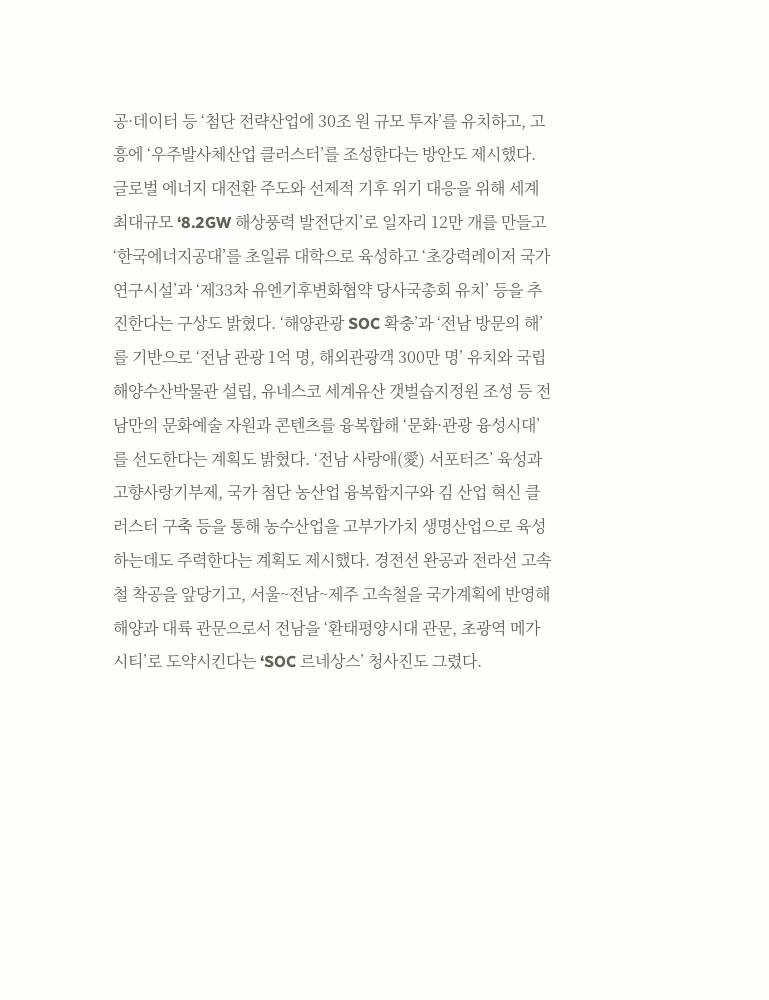공·데이터 등 ‘첨단 전략산업에 30조 원 규모 투자’를 유치하고, 고흥에 ‘우주발사체산업 클러스터’를 조성한다는 방안도 제시했다. 글로벌 에너지 대전환 주도와 선제적 기후 위기 대응을 위해 세계 최대규모 ‘8.2GW 해상풍력 발전단지’로 일자리 12만 개를 만들고 ‘한국에너지공대’를 초일류 대학으로 육성하고 ‘초강력레이저 국가연구시설’과 ‘제33차 유엔기후변화협약 당사국총회 유치’ 등을 추진한다는 구상도 밝혔다. ‘해양관광 SOC 확충’과 ‘전남 방문의 해’를 기반으로 ‘전남 관광 1억 명, 해외관광객 300만 명’ 유치와 국립해양수산박물관 설립, 유네스코 세계유산 갯벌습지정원 조성 등 전남만의 문화예술 자원과 콘텐츠를 융복합해 ‘문화·관광 융성시대’를 선도한다는 계획도 밝혔다. ‘전남 사랑애(愛) 서포터즈’ 육성과 고향사랑기부제, 국가 첨단 농산업 융복합지구와 김 산업 혁신 클러스터 구축 등을 통해 농수산업을 고부가가치 생명산업으로 육성하는데도 주력한다는 계획도 제시했다. 경전선 완공과 전라선 고속철 착공을 앞당기고, 서울~전남~제주 고속철을 국가계획에 반영해 해양과 대륙 관문으로서 전남을 ‘환태평양시대 관문, 초광역 메가시티’로 도약시킨다는 ‘SOC 르네상스’ 청사진도 그렸다.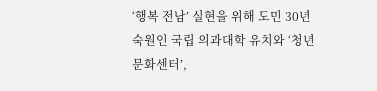‘행복 전남’ 실현을 위해 도민 30년 숙원인 국립 의과대학 유치와 ‘청년문화센터’,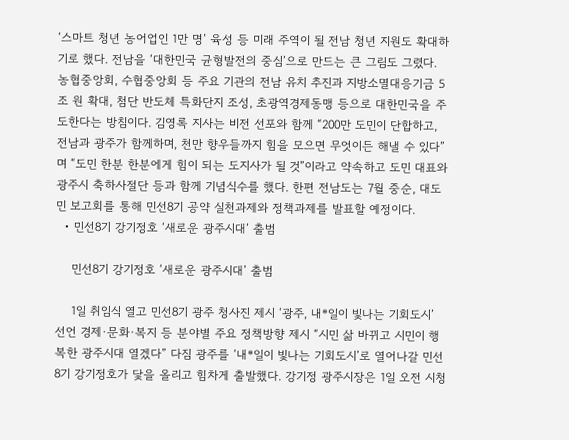‘스마트 청년 농어업인 1만 명’ 육성 등 미래 주역이 될 전남 청년 지원도 확대하기로 했다. 전남을 ‘대한민국 균형발전의 중심’으로 만드는 큰 그림도 그렸다. 농협중앙회, 수협중앙회 등 주요 기관의 전남 유치 추진과 지방소멸대응기금 5조 원 확대, 첨단 반도체 특화단지 조성, 초광역경제동맹 등으로 대한민국을 주도한다는 방침이다. 김영록 지사는 비전 선포와 함께 “200만 도민이 단합하고, 전남과 광주가 함께하며, 천만 향우들까지 힘을 모으면 무엇이든 해낼 수 있다”며 “도민 한분 한분에게 힘이 되는 도지사가 될 것”이라고 약속하고 도민 대표와 광주시 축하사절단 등과 함께 기념식수를 했다. 한편 전남도는 7월 중순, 대도민 보고회를 통해 민선8기 공약 실천과제와 정책과제를 발표할 예정이다.
  • 민선8기 강기정호 ‘새로운 광주시대’ 출범

    민선8기 강기정호 ‘새로운 광주시대’ 출범

    1일 취임식 열고 민선8기 광주 청사진 제시 ‘광주, 내*일이 빛나는 기회도시’ 선언 경제·문화·복지 등 분야별 주요 정책방향 제시 “시민 삶 바뀌고 시민이 행복한 광주시대 열겠다” 다짐 광주를 ‘내*일이 빛나는 기회도시’로 열어나갈 민선8기 강기정호가 닻을 올리고 힘차게 출발했다. 강기정 광주시장은 1일 오전 시청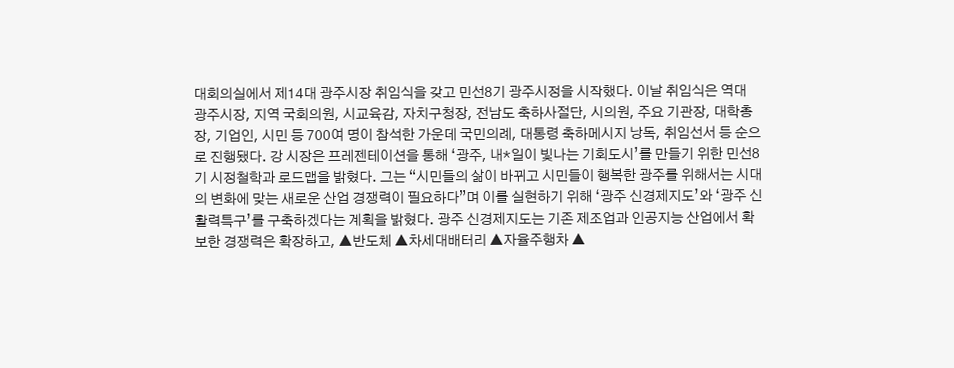대회의실에서 제14대 광주시장 취임식을 갖고 민선8기 광주시정을 시작했다. 이날 취임식은 역대 광주시장, 지역 국회의원, 시교육감, 자치구청장, 전남도 축하사절단, 시의원, 주요 기관장, 대학총장, 기업인, 시민 등 700여 명이 참석한 가운데 국민의례, 대통령 축하메시지 낭독, 취임선서 등 순으로 진행됐다. 강 시장은 프레젠테이션을 통해 ‘광주, 내*일이 빛나는 기회도시’를 만들기 위한 민선8기 시정철학과 로드맵을 밝혔다. 그는 “시민들의 삶이 바뀌고 시민들이 행복한 광주를 위해서는 시대의 변화에 맞는 새로운 산업 경쟁력이 필요하다”며 이를 실현하기 위해 ‘광주 신경제지도’와 ‘광주 신활력특구’를 구축하겠다는 계획을 밝혔다. 광주 신경제지도는 기존 제조업과 인공지능 산업에서 확보한 경쟁력은 확장하고, ▲반도체 ▲차세대배터리 ▲자율주행차 ▲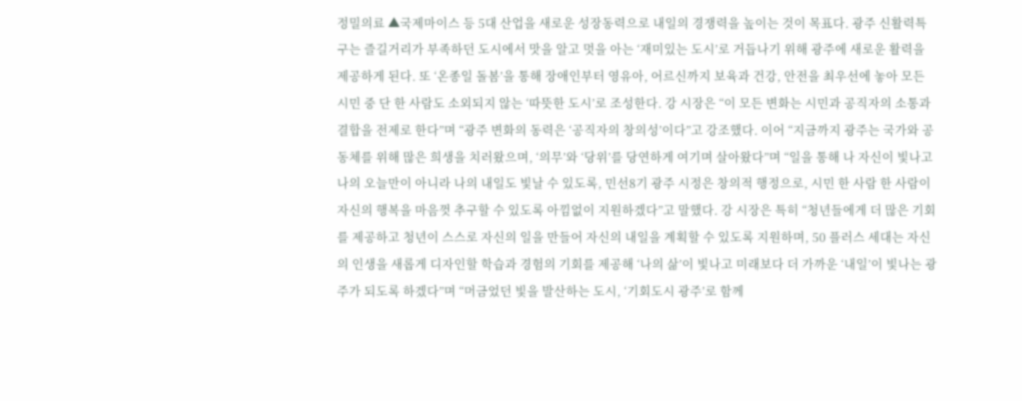정밀의료 ▲국제마이스 등 5대 산업을 새로운 성장동력으로 내일의 경쟁력을 높이는 것이 목표다. 광주 신활력특구는 즐길거리가 부족하던 도시에서 맛을 알고 멋을 아는 ‘재미있는 도시’로 거듭나기 위해 광주에 새로운 활력을 제공하게 된다. 또 ‘온종일 돌봄’을 통해 장애인부터 영유아, 어르신까지 보육과 건강, 안전을 최우선에 놓아 모든 시민 중 단 한 사람도 소외되지 않는 ‘따뜻한 도시’로 조성한다. 강 시장은 “이 모든 변화는 시민과 공직자의 소통과 결합을 전제로 한다”며 “광주 변화의 동력은 ‘공직자의 창의성’이다”고 강조했다. 이어 “지금까지 광주는 국가와 공동체를 위해 많은 희생을 치러왔으며, ‘의무’와 ‘당위’를 당연하게 여기며 살아왔다”며 “일을 통해 나 자신이 빛나고 나의 오늘만이 아니라 나의 내일도 빛날 수 있도록, 민선8기 광주 시정은 창의적 행정으로, 시민 한 사람 한 사람이 자신의 행복을 마음껏 추구할 수 있도록 아낌없이 지원하겠다”고 말했다. 강 시장은 특히 “청년들에게 더 많은 기회를 제공하고 청년이 스스로 자신의 일을 만들어 자신의 내일을 계획할 수 있도록 지원하며, 50 플러스 세대는 자신의 인생을 새롭게 디자인할 학습과 경험의 기회를 제공해 ‘나의 삶’이 빛나고 미래보다 더 가까운 ‘내일’이 빛나는 광주가 되도록 하겠다”며 “머금었던 빛을 발산하는 도시, ‘기회도시 광주’로 함께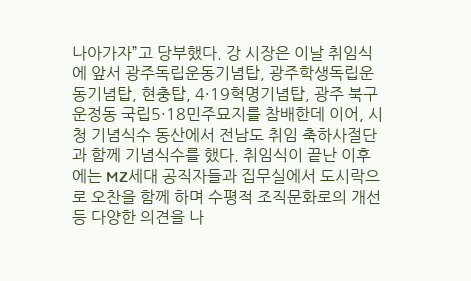나아가자”고 당부했다. 강 시장은 이날 취임식에 앞서 광주독립운동기념탑, 광주학생독립운동기념탑, 현충탑, 4·19혁명기념탑, 광주 북구 운정동 국립5·18민주묘지를 참배한데 이어, 시청 기념식수 동산에서 전남도 취임 축하사절단과 함께 기념식수를 했다. 취임식이 끝난 이후에는 MZ세대 공직자들과 집무실에서 도시락으로 오찬을 함께 하며 수평적 조직문화로의 개선 등 다양한 의견을 나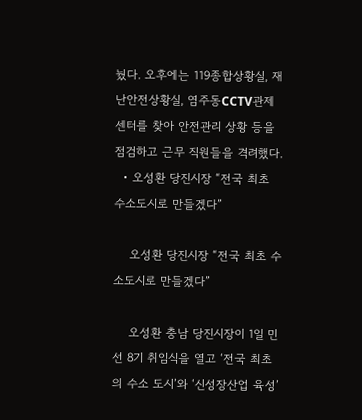눴다. 오후에는 119종합상황실, 재난안전상황실, 염주동CCTV관제센터를 찾아 안전관리 상황 등을 점검하고 근무 직원들을 격려했다.
  • 오성환 당진시장 “전국 최초 수소도시로 만들겠다”

    오성환 당진시장 “전국 최초 수소도시로 만들겠다”

    오성환 충남 당진시장이 1일 민선 8기 취임식을 열고 ‘전국 최초의 수소 도시’와 ‘신성장산업 육성’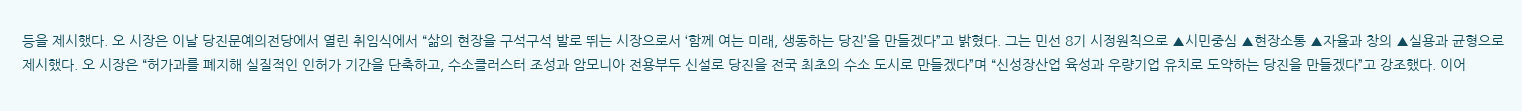등을 제시했다. 오 시장은 이날 당진문예의전당에서 열린 취임식에서 “삶의 현장을 구석구석 발로 뛰는 시장으로서 ‘함께 여는 미래, 생동하는 당진’을 만들겠다”고 밝혔다. 그는 민선 8기 시정원칙으로 ▲시민중심 ▲현장소통 ▲자율과 창의 ▲실용과 균형으로 제시했다. 오 시장은 “허가과를 폐지해 실질적인 인허가 기간을 단축하고, 수소클러스터 조성과 암모니아 전용부두 신설로 당진을 전국 최초의 수소 도시로 만들겠다”며 “신성장산업 육성과 우량기업 유치로 도약하는 당진을 만들겠다”고 강조했다. 이어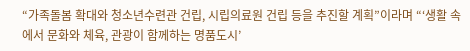“가족돌봄 확대와 청소년수련관 건립, 시립의료원 건립 등을 추진할 계획”이라며 “‘생활 속에서 문화와 체육, 관광이 함께하는 명품도시’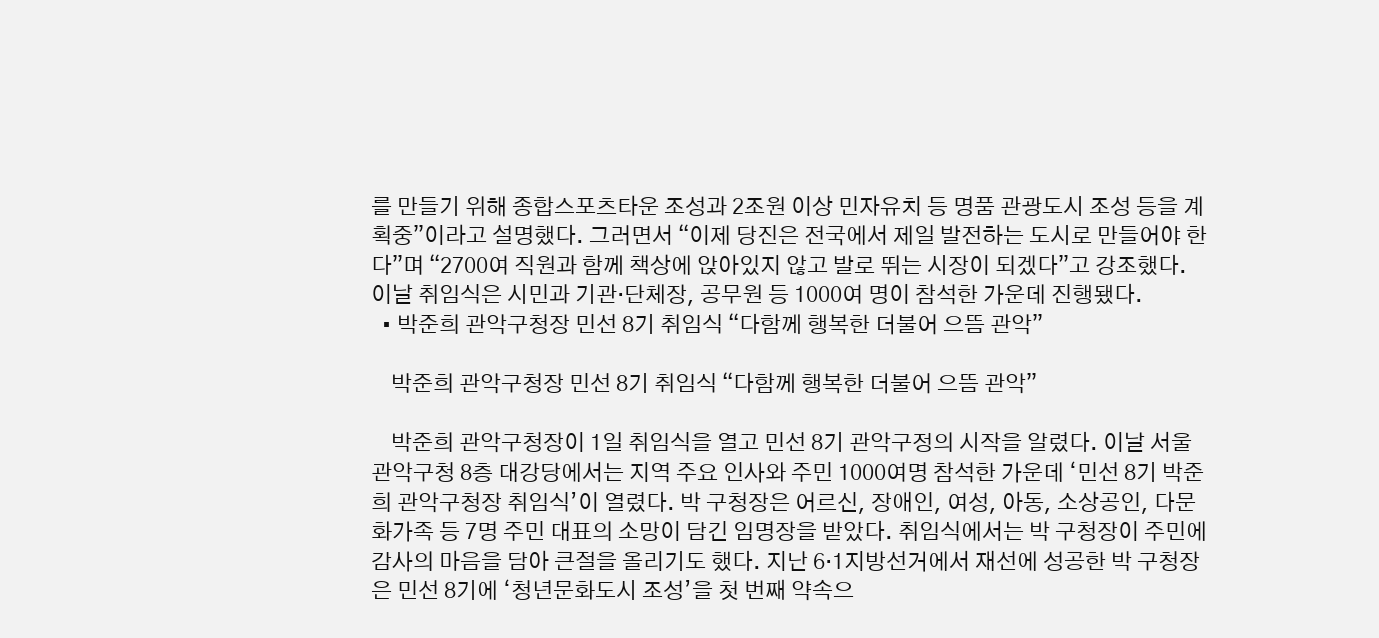를 만들기 위해 종합스포츠타운 조성과 2조원 이상 민자유치 등 명품 관광도시 조성 등을 계획중”이라고 설명했다. 그러면서 “이제 당진은 전국에서 제일 발전하는 도시로 만들어야 한다”며 “2700여 직원과 함께 책상에 앉아있지 않고 발로 뛰는 시장이 되겠다”고 강조했다. 이날 취임식은 시민과 기관·단체장, 공무원 등 1000여 명이 참석한 가운데 진행됐다.
  • 박준희 관악구청장 민선 8기 취임식 “다함께 행복한 더불어 으뜸 관악”

    박준희 관악구청장 민선 8기 취임식 “다함께 행복한 더불어 으뜸 관악”

    박준희 관악구청장이 1일 취임식을 열고 민선 8기 관악구정의 시작을 알렸다. 이날 서울 관악구청 8층 대강당에서는 지역 주요 인사와 주민 1000여명 참석한 가운데 ‘민선 8기 박준희 관악구청장 취임식’이 열렸다. 박 구청장은 어르신, 장애인, 여성, 아동, 소상공인, 다문화가족 등 7명 주민 대표의 소망이 담긴 임명장을 받았다. 취임식에서는 박 구청장이 주민에 감사의 마음을 담아 큰절을 올리기도 했다. 지난 6·1지방선거에서 재선에 성공한 박 구청장은 민선 8기에 ‘청년문화도시 조성’을 첫 번째 약속으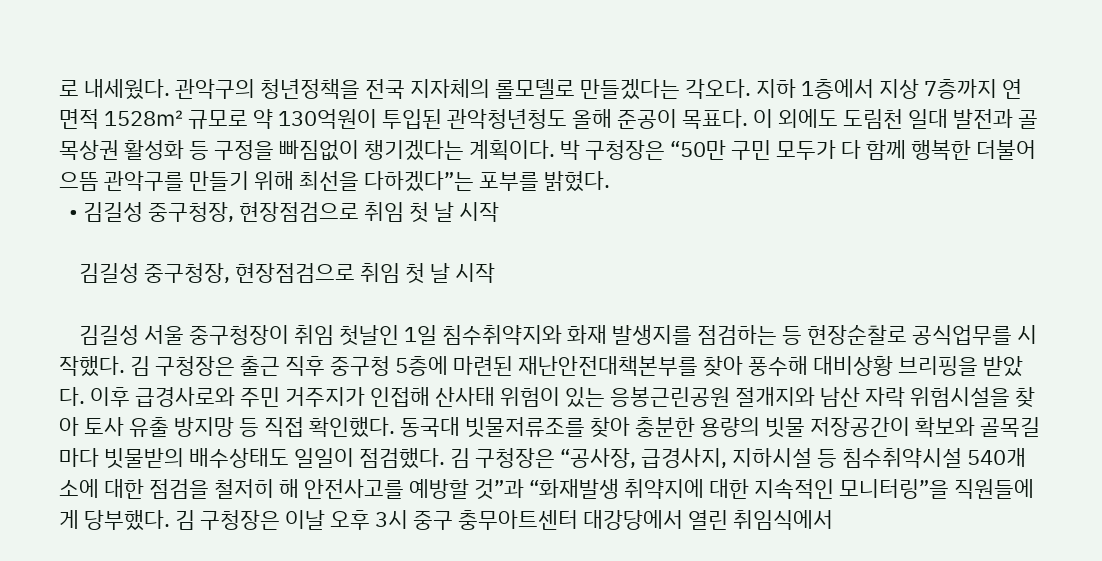로 내세웠다. 관악구의 청년정책을 전국 지자체의 롤모델로 만들겠다는 각오다. 지하 1층에서 지상 7층까지 연면적 1528㎡ 규모로 약 130억원이 투입된 관악청년청도 올해 준공이 목표다. 이 외에도 도림천 일대 발전과 골목상권 활성화 등 구정을 빠짐없이 챙기겠다는 계획이다. 박 구청장은 “50만 구민 모두가 다 함께 행복한 더불어 으뜸 관악구를 만들기 위해 최선을 다하겠다”는 포부를 밝혔다.
  • 김길성 중구청장, 현장점검으로 취임 첫 날 시작

    김길성 중구청장, 현장점검으로 취임 첫 날 시작

    김길성 서울 중구청장이 취임 첫날인 1일 침수취약지와 화재 발생지를 점검하는 등 현장순찰로 공식업무를 시작했다. 김 구청장은 출근 직후 중구청 5층에 마련된 재난안전대책본부를 찾아 풍수해 대비상황 브리핑을 받았다. 이후 급경사로와 주민 거주지가 인접해 산사태 위험이 있는 응봉근린공원 절개지와 남산 자락 위험시설을 찾아 토사 유출 방지망 등 직접 확인했다. 동국대 빗물저류조를 찾아 충분한 용량의 빗물 저장공간이 확보와 골목길마다 빗물받의 배수상태도 일일이 점검했다. 김 구청장은 “공사장, 급경사지, 지하시설 등 침수취약시설 540개소에 대한 점검을 철저히 해 안전사고를 예방할 것”과 “화재발생 취약지에 대한 지속적인 모니터링”을 직원들에게 당부했다. 김 구청장은 이날 오후 3시 중구 충무아트센터 대강당에서 열린 취임식에서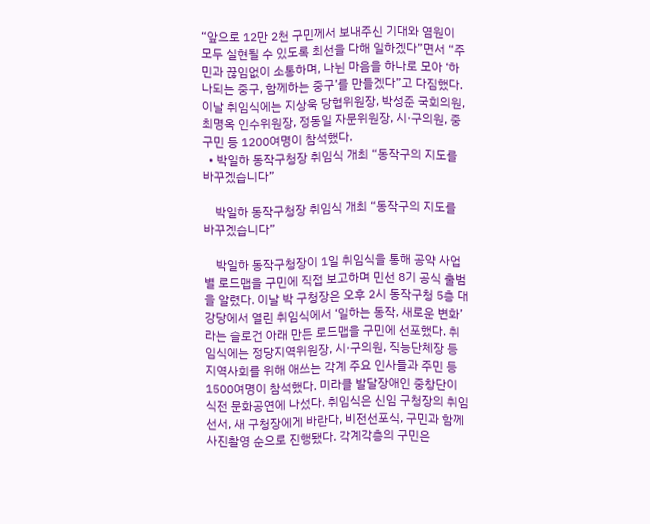“앞으로 12만 2천 구민께서 보내주신 기대와 염원이 모두 실현될 수 있도록 최선을 다해 일하겠다”면서 “주민과 끊임없이 소통하며, 나뉜 마음을 하나로 모아 ‘하나되는 중구, 함께하는 중구’를 만들겠다”고 다짐했다. 이날 취임식에는 지상욱 당협위원장, 박성준 국회의원, 최명옥 인수위원장, 정동일 자문위원장, 시·구의원, 중구민 등 1200여명이 참석했다.
  • 박일하 동작구청장 취임식 개최 “동작구의 지도를 바꾸겠습니다”

    박일하 동작구청장 취임식 개최 “동작구의 지도를 바꾸겠습니다”

    박일하 동작구청장이 1일 취임식을 통해 공약 사업별 로드맵을 구민에 직접 보고하며 민선 8기 공식 출범을 알렸다. 이날 박 구청장은 오후 2시 동작구청 5층 대강당에서 열린 취임식에서 ‘일하는 동작, 새로운 변화’라는 슬로건 아래 만든 로드맵을 구민에 선포했다. 취임식에는 정당지역위원장, 시·구의원, 직능단체장 등 지역사회를 위해 애쓰는 각계 주요 인사들과 주민 등 1500여명이 참석했다. 미라클 발달장애인 중창단이 식전 문화공연에 나섰다. 취임식은 신임 구청장의 취임선서, 새 구청장에게 바란다, 비전선포식, 구민과 함께 사진촬영 순으로 진행됐다. 각계각층의 구민은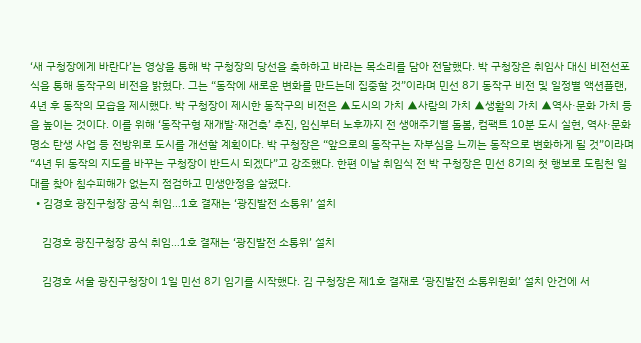‘새 구청장에게 바란다’는 영상을 통해 박 구청장의 당선을 축하하고 바라는 목소리를 담아 전달했다. 박 구청장은 취임사 대신 비전선포식을 통해 동작구의 비전을 밝혔다. 그는 “동작에 새로운 변화를 만드는데 집중할 것”이라며 민선 8기 동작구 비전 및 일정별 액션플랜, 4년 후 동작의 모습을 제시했다. 박 구청장이 제시한 동작구의 비전은 ▲도시의 가치 ▲사람의 가치 ▲생활의 가치 ▲역사·문화 가치 등을 높이는 것이다. 이를 위해 ‘동작구형 재개발·재건축’ 추진, 임신부터 노후까지 전 생애주기별 돌봄, 컴팩트 10분 도시 실현, 역사·문화 명소 탄생 사업 등 전방위로 도시를 개선할 계획이다. 박 구청장은 “앞으로의 동작구는 자부심을 느끼는 동작으로 변화하게 될 것”이라며 “4년 뒤 동작의 지도를 바꾸는 구청장이 반드시 되겠다”고 강조했다. 한편 이날 취임식 전 박 구청장은 민선 8기의 첫 행보로 도림천 일대를 찾아 침수피해가 없는지 점검하고 민생안정을 살폈다.
  • 김경호 광진구청장 공식 취임…1호 결재는 ‘광진발전 소통위’ 설치

    김경호 광진구청장 공식 취임…1호 결재는 ‘광진발전 소통위’ 설치

    김경호 서울 광진구청장이 1일 민선 8기 임기를 시작했다. 김 구청장은 제1호 결재로 ‘광진발전 소통위원회’ 설치 안건에 서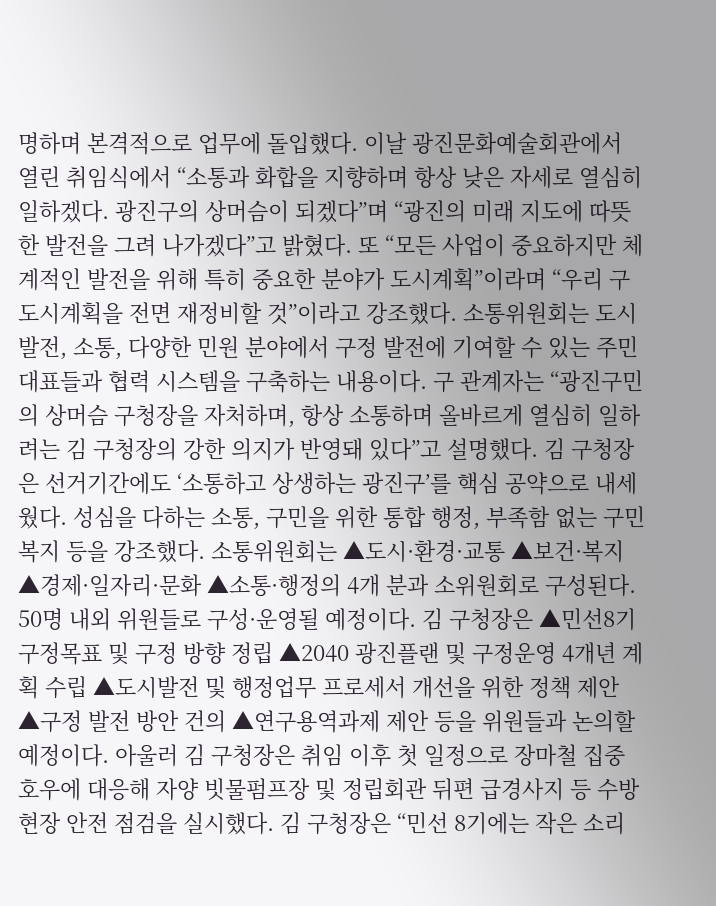명하며 본격적으로 업무에 돌입했다. 이날 광진문화예술회관에서 열린 취임식에서 “소통과 화합을 지향하며 항상 낮은 자세로 열심히 일하겠다. 광진구의 상머슴이 되겠다”며 “광진의 미래 지도에 따뜻한 발전을 그려 나가겠다”고 밝혔다. 또 “모든 사업이 중요하지만 체계적인 발전을 위해 특히 중요한 분야가 도시계획”이라며 “우리 구 도시계획을 전면 재정비할 것”이라고 강조했다. 소통위원회는 도시발전, 소통, 다양한 민원 분야에서 구정 발전에 기여할 수 있는 주민 대표들과 협력 시스템을 구축하는 내용이다. 구 관계자는 “광진구민의 상머슴 구청장을 자처하며, 항상 소통하며 올바르게 열심히 일하려는 김 구청장의 강한 의지가 반영돼 있다”고 설명했다. 김 구청장은 선거기간에도 ‘소통하고 상생하는 광진구’를 핵심 공약으로 내세웠다. 성심을 다하는 소통, 구민을 위한 통합 행정, 부족함 없는 구민 복지 등을 강조했다. 소통위원회는 ▲도시·환경·교통 ▲보건·복지 ▲경제·일자리·문화 ▲소통·행정의 4개 분과 소위원회로 구성된다. 50명 내외 위원들로 구성·운영될 예정이다. 김 구청장은 ▲민선8기 구정목표 및 구정 방향 정립 ▲2040 광진플랜 및 구정운영 4개년 계획 수립 ▲도시발전 및 행정업무 프로세서 개선을 위한 정책 제안 ▲구정 발전 방안 건의 ▲연구용역과제 제안 등을 위원들과 논의할 예정이다. 아울러 김 구청장은 취임 이후 첫 일정으로 장마철 집중호우에 대응해 자양 빗물펌프장 및 정립회관 뒤편 급경사지 등 수방 현장 안전 점검을 실시했다. 김 구청장은 “민선 8기에는 작은 소리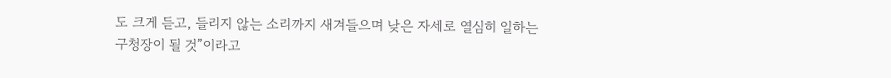도 크게 듣고, 들리지 않는 소리까지 새겨들으며 낮은 자세로 열심히 일하는 구청장이 될 것”이라고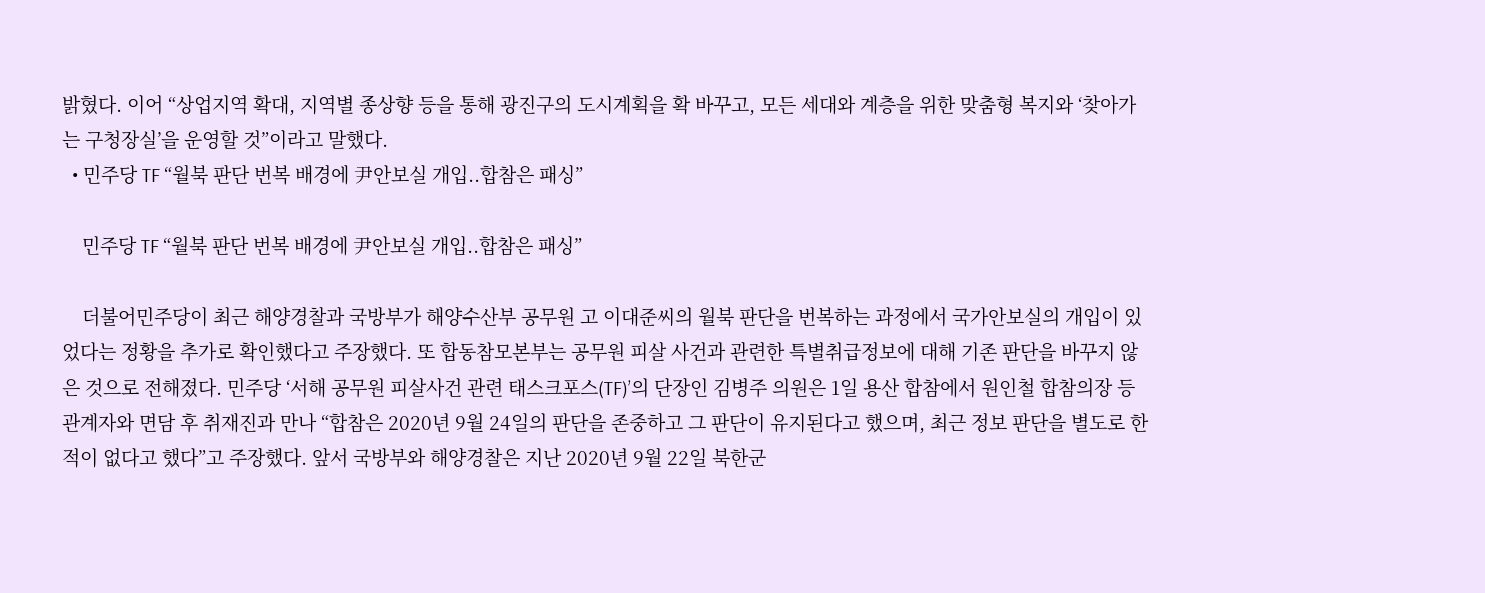밝혔다. 이어 “상업지역 확대, 지역별 종상향 등을 통해 광진구의 도시계획을 확 바꾸고, 모든 세대와 계층을 위한 맞춤형 복지와 ‘찾아가는 구청장실’을 운영할 것”이라고 말했다.
  • 민주당 TF “월북 판단 번복 배경에 尹안보실 개입..합참은 패싱”

    민주당 TF “월북 판단 번복 배경에 尹안보실 개입..합참은 패싱”

    더불어민주당이 최근 해양경찰과 국방부가 해양수산부 공무원 고 이대준씨의 월북 판단을 번복하는 과정에서 국가안보실의 개입이 있었다는 정황을 추가로 확인했다고 주장했다. 또 합동참모본부는 공무원 피살 사건과 관련한 특별취급정보에 대해 기존 판단을 바꾸지 않은 것으로 전해졌다. 민주당 ‘서해 공무원 피살사건 관련 태스크포스(TF)’의 단장인 김병주 의원은 1일 용산 합참에서 원인철 합참의장 등 관계자와 면담 후 취재진과 만나 “합참은 2020년 9월 24일의 판단을 존중하고 그 판단이 유지된다고 했으며, 최근 정보 판단을 별도로 한 적이 없다고 했다”고 주장했다. 앞서 국방부와 해양경찰은 지난 2020년 9월 22일 북한군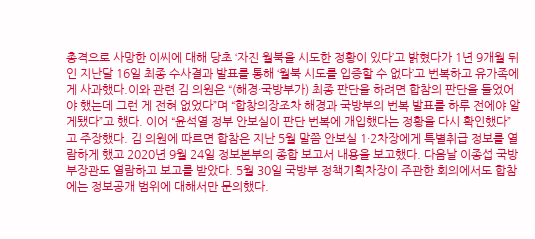총격으로 사망한 이씨에 대해 당초 ‘자진 월북을 시도한 정황이 있다’고 밝혔다가 1년 9개월 뒤인 지난달 16일 최종 수사결과 발표를 통해 ‘월북 시도를 입증할 수 없다’고 번복하고 유가족에게 사과했다.이와 관련 김 의원은 “(해경·국방부가) 최종 판단을 하려면 합참의 판단을 들었어야 했는데 그런 게 전혀 없었다”며 “합창의장조차 해경과 국방부의 번복 발표를 하루 전에야 알게됐다”고 했다. 이어 “윤석열 정부 안보실이 판단 번복에 개입했다는 정황을 다시 확인했다”고 주장했다. 김 의원에 따르면 합참은 지난 5월 말쯤 안보실 1·2차장에게 특별취급 정보를 열람하게 했고 2020년 9월 24일 정보본부의 종합 보고서 내용을 보고했다. 다음날 이종섭 국방부장관도 열람하고 보고를 받았다. 5월 30일 국방부 정책기획차장이 주관한 회의에서도 합참에는 정보공개 범위에 대해서만 문의했다.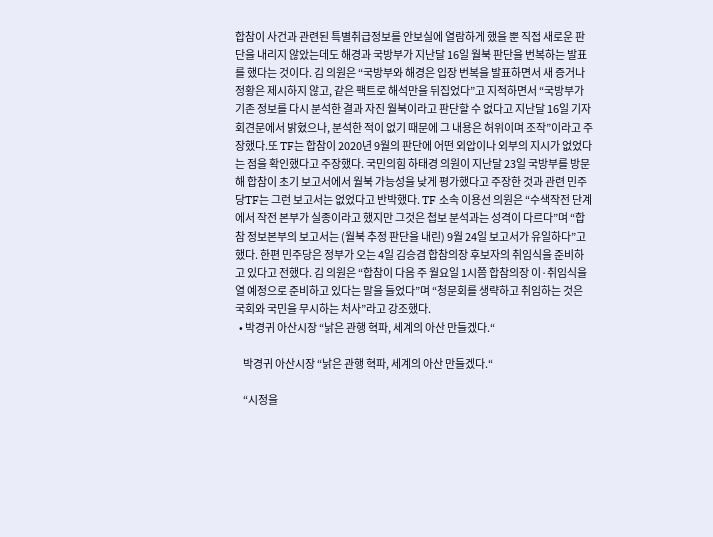합참이 사건과 관련된 특별취급정보를 안보실에 열람하게 했을 뿐 직접 새로운 판단을 내리지 않았는데도 해경과 국방부가 지난달 16일 월북 판단을 번복하는 발표를 했다는 것이다. 김 의원은 “국방부와 해경은 입장 번복을 발표하면서 새 증거나 정황은 제시하지 않고, 같은 팩트로 해석만을 뒤집었다”고 지적하면서 “국방부가 기존 정보를 다시 분석한 결과 자진 월북이라고 판단할 수 없다고 지난달 16일 기자회견문에서 밝혔으나, 분석한 적이 없기 때문에 그 내용은 허위이며 조작”이라고 주장했다.또 TF는 합참이 2020년 9월의 판단에 어떤 외압이나 외부의 지시가 없었다는 점을 확인했다고 주장했다. 국민의힘 하태경 의원이 지난달 23일 국방부를 방문해 합참이 초기 보고서에서 월북 가능성을 낮게 평가했다고 주장한 것과 관련 민주당TF는 그런 보고서는 없었다고 반박했다. TF 소속 이용선 의원은 “수색작전 단계에서 작전 본부가 실종이라고 했지만 그것은 첩보 분석과는 성격이 다르다”며 “합참 정보본부의 보고서는 (월북 추정 판단을 내린) 9월 24일 보고서가 유일하다”고 했다. 한편 민주당은 정부가 오는 4일 김승겸 합참의장 후보자의 취임식을 준비하고 있다고 전했다. 김 의원은 “합참이 다음 주 월요일 1시쯤 합참의장 이·취임식을 열 예정으로 준비하고 있다는 말을 들었다”며 “청문회를 생략하고 취임하는 것은 국회와 국민을 무시하는 처사”라고 강조했다.
  • 박경귀 아산시장 “낡은 관행 혁파, 세계의 아산 만들겠다.“

    박경귀 아산시장 “낡은 관행 혁파, 세계의 아산 만들겠다.“

    “시정을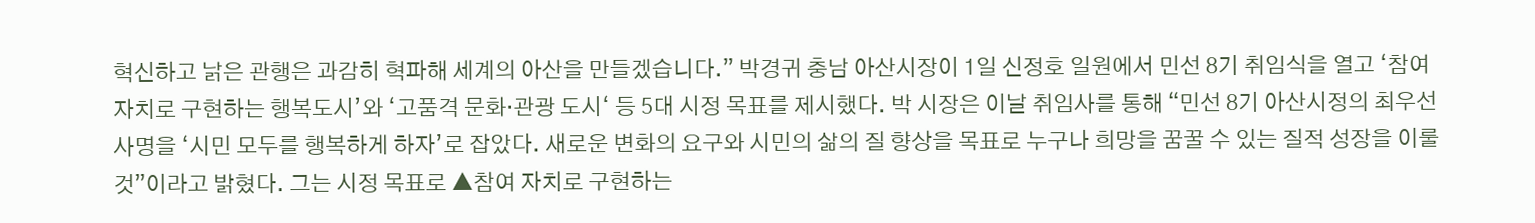혁신하고 낡은 관행은 과감히 혁파해 세계의 아산을 만들겠습니다.” 박경귀 충남 아산시장이 1일 신정호 일원에서 민선 8기 취임식을 열고 ‘참여 자치로 구현하는 행복도시’와 ‘고품격 문화·관광 도시‘ 등 5대 시정 목표를 제시했다. 박 시장은 이날 취임사를 통해 “민선 8기 아산시정의 최우선 사명을 ‘시민 모두를 행복하게 하자’로 잡았다. 새로운 변화의 요구와 시민의 삶의 질 향상을 목표로 누구나 희망을 꿈꿀 수 있는 질적 성장을 이룰 것”이라고 밝혔다. 그는 시정 목표로 ▲참여 자치로 구현하는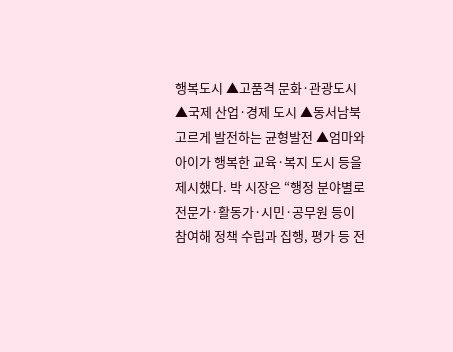행복도시 ▲고품격 문화·관광도시 ▲국제 산업·경제 도시 ▲동서남북 고르게 발전하는 균형발전 ▲엄마와 아이가 행복한 교육·복지 도시 등을 제시했다. 박 시장은 “행정 분야별로 전문가·활동가·시민·공무원 등이 참여해 정책 수립과 집행, 평가 등 전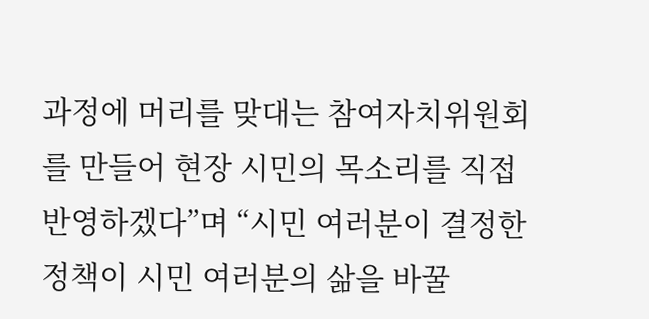과정에 머리를 맞대는 참여자치위원회를 만들어 현장 시민의 목소리를 직접 반영하겠다”며 “시민 여러분이 결정한 정책이 시민 여러분의 삶을 바꿀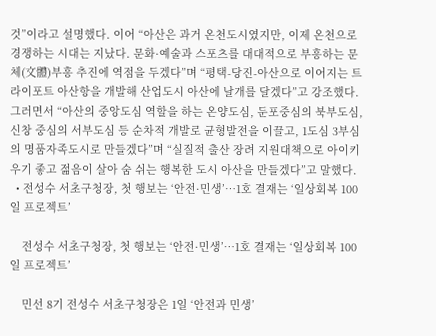것”이라고 설명했다. 이어 “아산은 과거 온천도시였지만, 이제 온천으로 경쟁하는 시대는 지났다. 문화·예술과 스포츠를 대대적으로 부흥하는 문체(文體)부흥 추진에 역점을 두겠다”며 “평택-당진-아산으로 이어지는 트라이포트 아산항을 개발해 산업도시 아산에 날개를 달겠다”고 강조했다. 그러면서 “아산의 중앙도심 역할을 하는 온양도심, 둔포중심의 북부도심, 신창 중심의 서부도심 등 순차적 개발로 균형발전을 이끌고, 1도심 3부심의 명품자족도시로 만들겠다”며 “실질적 출산 장려 지원대책으로 아이키우기 좋고 젊음이 살아 숨 쉬는 행복한 도시 아산을 만들겠다”고 말했다.
  • 전성수 서초구청장, 첫 행보는 ‘안전·민생’…1호 결재는 ‘일상회복 100일 프로젝트’

    전성수 서초구청장, 첫 행보는 ‘안전·민생’…1호 결재는 ‘일상회복 100일 프로젝트’

    민선 8기 전성수 서초구청장은 1일 ‘안전과 민생’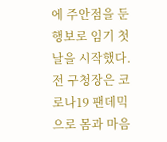에 주안점을 둔 행보로 임기 첫날을 시작했다. 전 구청장은 코로나19 팬데믹으로 몸과 마음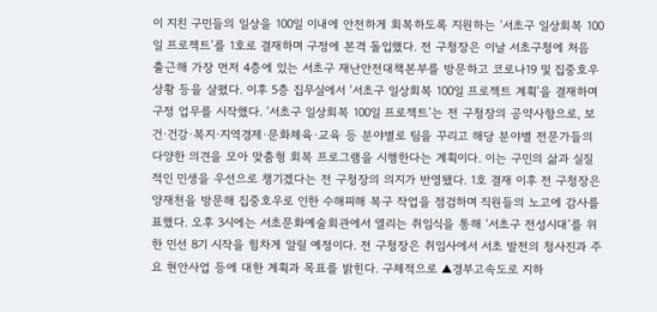이 지친 구민들의 일상을 100일 이내에 안전하게 회복하도록 지원하는 ‘서초구 일상회복 100일 프로젝트’를 1호로 결재하며 구정에 본격 돌입했다. 전 구청장은 이날 서초구청에 처음 출근해 가장 먼저 4층에 있는 서초구 재난안전대책본부를 방문하고 코로나19 및 집중호우 상황 등을 살폈다. 이후 5층 집무실에서 ‘서초구 일상회복 100일 프로젝트 계획’을 결재하며 구정 업무를 시작했다. ‘서초구 일상회복 100일 프로젝트’는 전 구청장의 공약사항으로, 보건·건강·복지·지역경제·문화체육·교육 등 분야별로 팀을 꾸리고 해당 분야별 전문가들의 다양한 의견을 모아 맞춤형 회복 프로그램을 시행한다는 계획이다. 이는 구민의 삶과 실질적인 민생을 우선으로 챙기겠다는 전 구청장의 의지가 반영됐다. 1호 결재 이후 전 구청장은 양재천을 방문해 집중호우로 인한 수해피해 복구 작업을 점검하며 직원들의 노고에 감사를 표했다. 오후 3시에는 서초문화예술회관에서 열리는 취임식을 통해 ‘서초구 전성시대’를 위한 민선 8기 시작을 힘차게 알릴 예정이다. 전 구청장은 취임사에서 서초 발전의 청사진과 주요 현안사업 등에 대한 계획과 목표를 밝힌다. 구체적으로 ▲경부고속도로 지하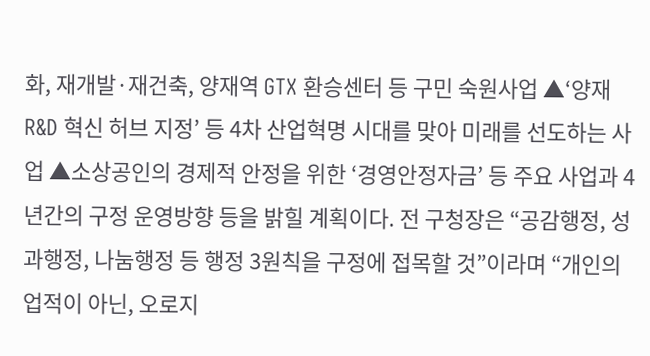화, 재개발·재건축, 양재역 GTX 환승센터 등 구민 숙원사업 ▲‘양재 R&D 혁신 허브 지정’ 등 4차 산업혁명 시대를 맞아 미래를 선도하는 사업 ▲소상공인의 경제적 안정을 위한 ‘경영안정자금’ 등 주요 사업과 4년간의 구정 운영방향 등을 밝힐 계획이다. 전 구청장은 “공감행정, 성과행정, 나눔행정 등 행정 3원칙을 구정에 접목할 것”이라며 “개인의 업적이 아닌, 오로지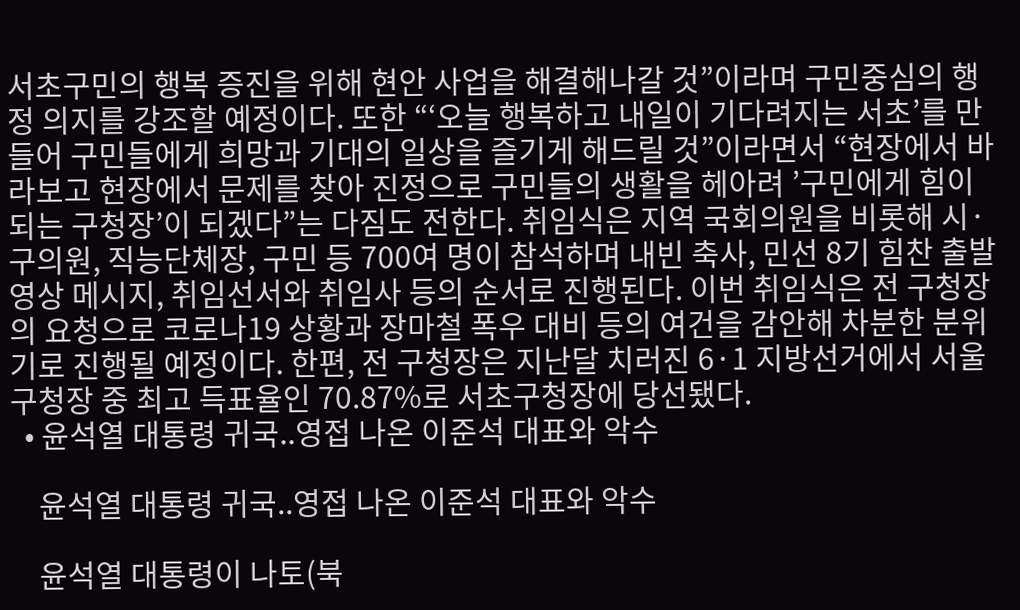서초구민의 행복 증진을 위해 현안 사업을 해결해나갈 것”이라며 구민중심의 행정 의지를 강조할 예정이다. 또한 “‘오늘 행복하고 내일이 기다려지는 서초’를 만들어 구민들에게 희망과 기대의 일상을 즐기게 해드릴 것”이라면서 “현장에서 바라보고 현장에서 문제를 찾아 진정으로 구민들의 생활을 헤아려 ’구민에게 힘이 되는 구청장’이 되겠다”는 다짐도 전한다. 취임식은 지역 국회의원을 비롯해 시·구의원, 직능단체장, 구민 등 700여 명이 참석하며 내빈 축사, 민선 8기 힘찬 출발 영상 메시지, 취임선서와 취임사 등의 순서로 진행된다. 이번 취임식은 전 구청장의 요청으로 코로나19 상황과 장마철 폭우 대비 등의 여건을 감안해 차분한 분위기로 진행될 예정이다. 한편, 전 구청장은 지난달 치러진 6·1 지방선거에서 서울 구청장 중 최고 득표율인 70.87%로 서초구청장에 당선됐다.
  • 윤석열 대통령 귀국..영접 나온 이준석 대표와 악수

    윤석열 대통령 귀국..영접 나온 이준석 대표와 악수

    윤석열 대통령이 나토(북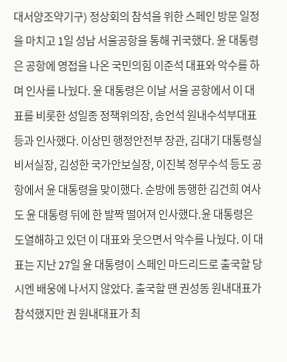대서양조약기구) 정상회의 참석을 위한 스페인 방문 일정을 마치고 1일 성남 서울공항을 통해 귀국했다. 윤 대통령은 공항에 영접을 나온 국민의힘 이준석 대표와 악수를 하며 인사를 나눴다. 윤 대통령은 이날 서울 공항에서 이 대표를 비롯한 성일종 정책위의장, 송언석 원내수석부대표 등과 인사했다. 이상민 행정안전부 장관, 김대기 대통령실 비서실장, 김성한 국가안보실장, 이진복 정무수석 등도 공항에서 윤 대통령을 맞이했다. 순방에 동행한 김건희 여사도 윤 대통령 뒤에 한 발짝 떨어져 인사했다.윤 대통령은 도열해하고 있던 이 대표와 웃으면서 악수를 나눴다. 이 대표는 지난 27일 윤 대통령이 스페인 마드리드로 출국할 당시엔 배웅에 나서지 않았다. 출국할 땐 권성동 원내대표가 참석했지만 권 원내대표가 최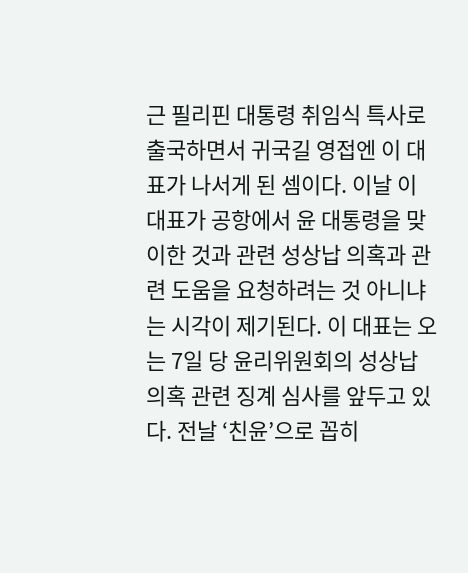근 필리핀 대통령 취임식 특사로 출국하면서 귀국길 영접엔 이 대표가 나서게 된 셈이다. 이날 이 대표가 공항에서 윤 대통령을 맞이한 것과 관련 성상납 의혹과 관련 도움을 요청하려는 것 아니냐는 시각이 제기된다. 이 대표는 오는 7일 당 윤리위원회의 성상납 의혹 관련 징계 심사를 앞두고 있다. 전날 ‘친윤’으로 꼽히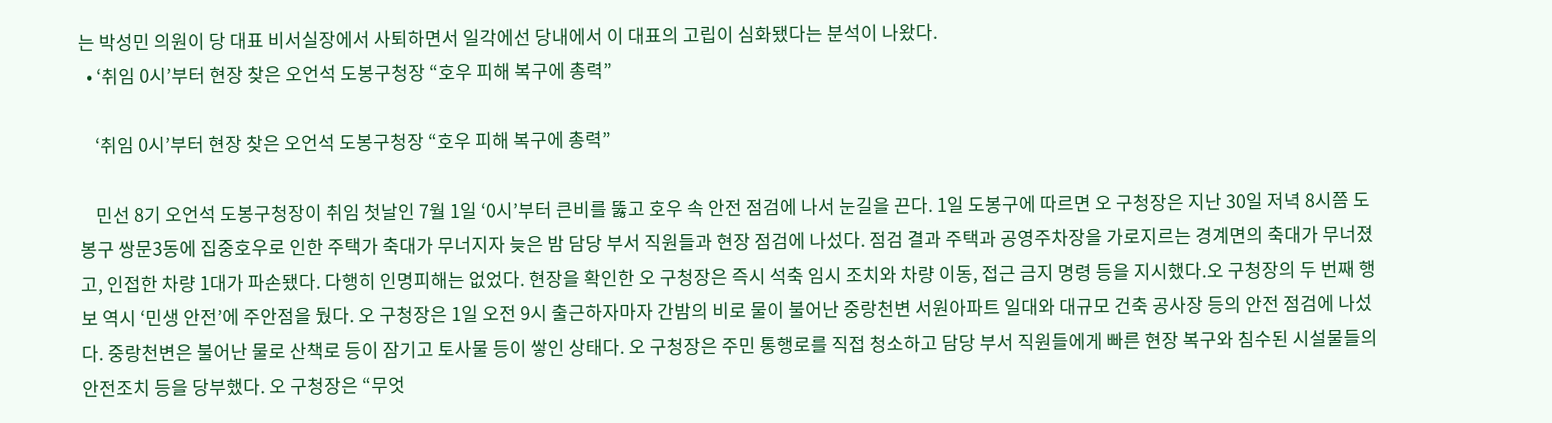는 박성민 의원이 당 대표 비서실장에서 사퇴하면서 일각에선 당내에서 이 대표의 고립이 심화됐다는 분석이 나왔다.
  • ‘취임 0시’부터 현장 찾은 오언석 도봉구청장 “호우 피해 복구에 총력”

    ‘취임 0시’부터 현장 찾은 오언석 도봉구청장 “호우 피해 복구에 총력”

    민선 8기 오언석 도봉구청장이 취임 첫날인 7월 1일 ‘0시’부터 큰비를 뚫고 호우 속 안전 점검에 나서 눈길을 끈다. 1일 도봉구에 따르면 오 구청장은 지난 30일 저녁 8시쯤 도봉구 쌍문3동에 집중호우로 인한 주택가 축대가 무너지자 늦은 밤 담당 부서 직원들과 현장 점검에 나섰다. 점검 결과 주택과 공영주차장을 가로지르는 경계면의 축대가 무너졌고, 인접한 차량 1대가 파손됐다. 다행히 인명피해는 없었다. 현장을 확인한 오 구청장은 즉시 석축 임시 조치와 차량 이동, 접근 금지 명령 등을 지시했다.오 구청장의 두 번째 행보 역시 ‘민생 안전’에 주안점을 뒀다. 오 구청장은 1일 오전 9시 출근하자마자 간밤의 비로 물이 불어난 중랑천변 서원아파트 일대와 대규모 건축 공사장 등의 안전 점검에 나섰다. 중랑천변은 불어난 물로 산책로 등이 잠기고 토사물 등이 쌓인 상태다. 오 구청장은 주민 통행로를 직접 청소하고 담당 부서 직원들에게 빠른 현장 복구와 침수된 시설물들의 안전조치 등을 당부했다. 오 구청장은 “무엇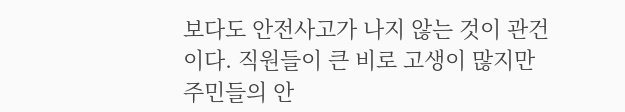보다도 안전사고가 나지 않는 것이 관건이다. 직원들이 큰 비로 고생이 많지만 주민들의 안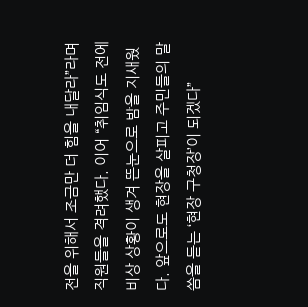전을 위해서 조금만 더 힘을 내달라”라며 직원들을 격려했다. 이어 “취임식도 전에 비상 상황이 생겨 뜬눈으로 밤을 지새웠다. 앞으로도 현장을 살피고 주민들의 말씀을 듣는 ‘현장 구청장’이 되겠다”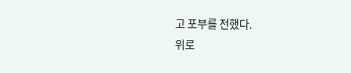고 포부를 전했다.
위로